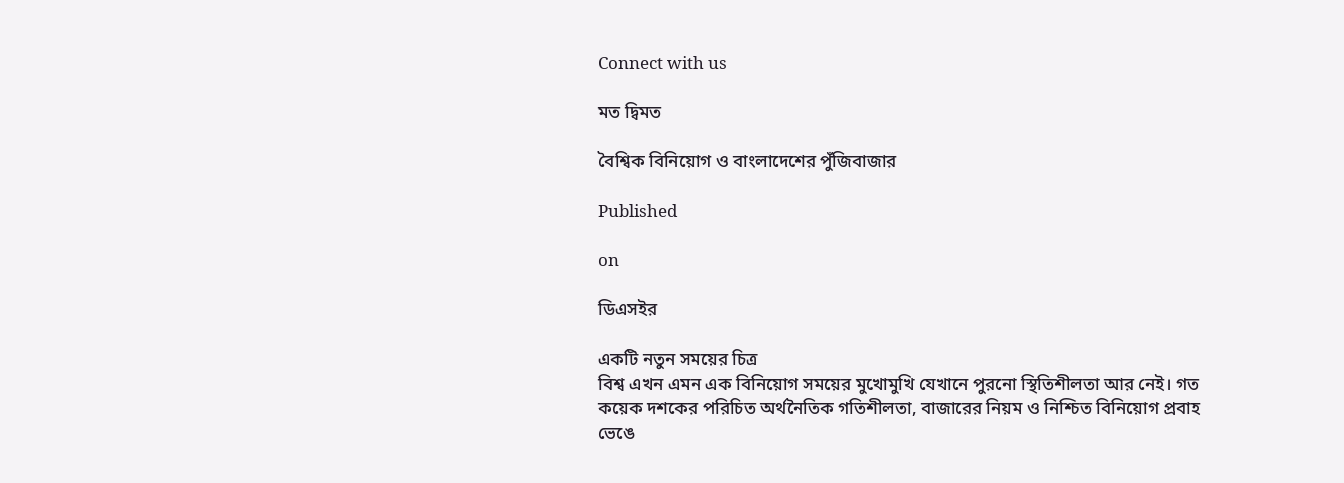Connect with us

মত দ্বিমত

বৈশ্বিক বিনিয়োগ ও বাংলাদেশের পুঁজিবাজার

Published

on

ডিএসইর

একটি নতুন সময়ের চিত্র
বিশ্ব এখন এমন এক বিনিয়োগ সময়ের মুখোমুখি যেখানে পুরনো স্থিতিশীলতা আর নেই। গত কয়েক দশকের পরিচিত অর্থনৈতিক গতিশীলতা, বাজারের নিয়ম ও নিশ্চিত বিনিয়োগ প্রবাহ ভেঙে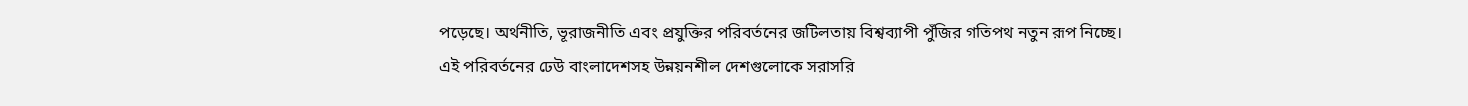পড়েছে। অর্থনীতি, ভূরাজনীতি এবং প্রযুক্তির পরিবর্তনের জটিলতায় বিশ্বব্যাপী পুঁজির গতিপথ নতুন রূপ নিচ্ছে। এই পরিবর্তনের ঢেউ বাংলাদেশসহ উন্নয়নশীল দেশগুলোকে সরাসরি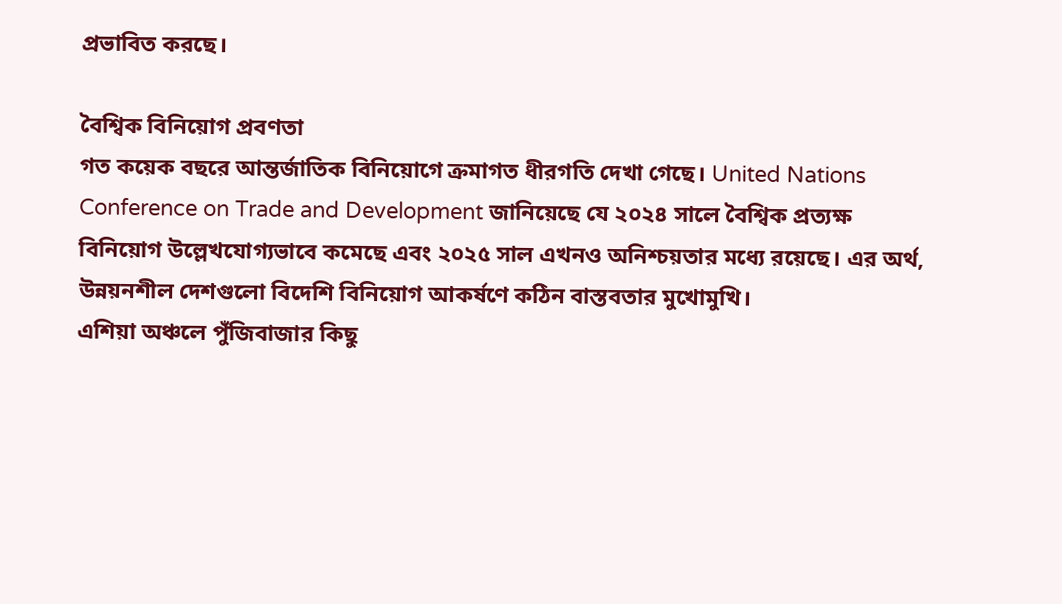প্রভাবিত করছে।

বৈশ্বিক বিনিয়োগ প্রবণতা
গত কয়েক বছরে আন্তর্জাতিক বিনিয়োগে ক্রমাগত ধীরগতি দেখা গেছে। United Nations Conference on Trade and Development জানিয়েছে যে ২০২৪ সালে বৈশ্বিক প্রত্যক্ষ বিনিয়োগ উল্লেখযোগ্যভাবে কমেছে এবং ২০২৫ সাল এখনও অনিশ্চয়তার মধ্যে রয়েছে। এর অর্থ, উন্নয়নশীল দেশগুলো বিদেশি বিনিয়োগ আকর্ষণে কঠিন বাস্তবতার মুখোমুখি।
এশিয়া অঞ্চলে পুঁজিবাজার কিছু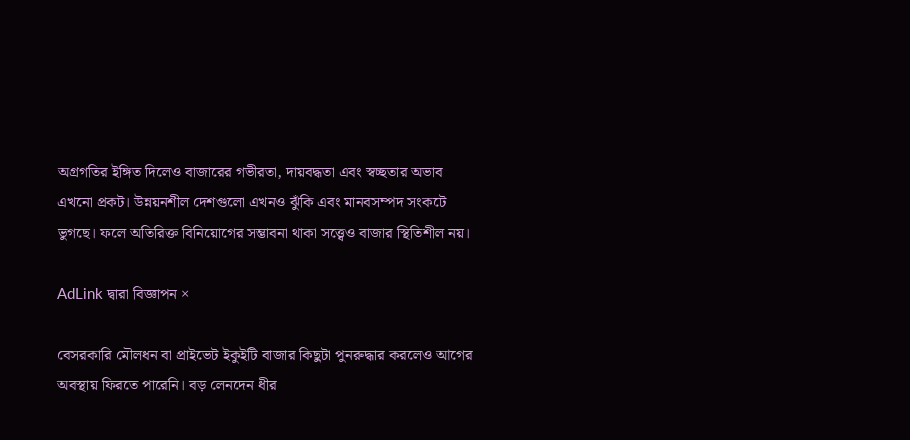অগ্রগতির ইঙ্গিত দিলেও বাজারের গভীরতা, দায়বদ্ধতা এবং স্বচ্ছতার অভাব এখনো প্রকট। উন্নয়নশীল দেশগুলো এখনও ঝুঁকি এবং মানবসম্পদ সংকটে ভুগছে। ফলে অতিরিক্ত বিনিয়োগের সম্ভাবনা থাকা সত্ত্বেও বাজার স্থিতিশীল নয়।

AdLink দ্বারা বিজ্ঞাপন ×

বেসরকারি মৌলধন বা প্রাইভেট ইকুইটি বাজার কিছুটা পুনরুদ্ধার করলেও আগের অবস্থায় ফিরতে পারেনি। বড় লেনদেন ধীর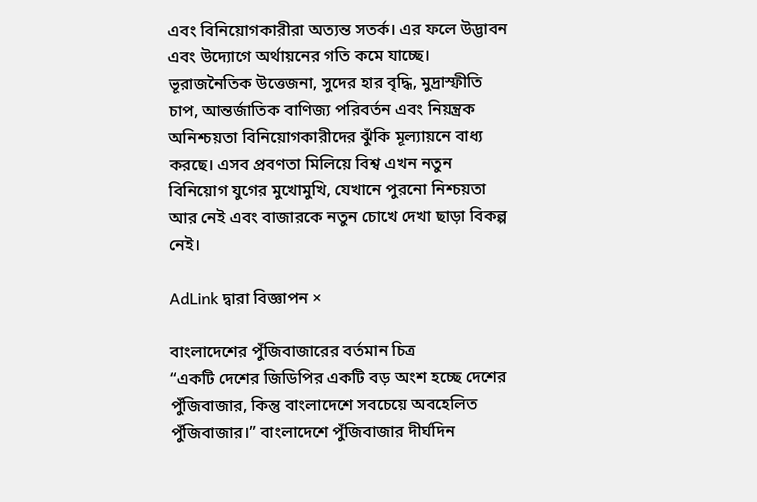এবং বিনিয়োগকারীরা অত্যন্ত সতর্ক। এর ফলে উদ্ভাবন এবং উদ্যোগে অর্থায়নের গতি কমে যাচ্ছে। ভূরাজনৈতিক উত্তেজনা, সুদের হার বৃদ্ধি, মুদ্রাস্ফীতি চাপ, আন্তর্জাতিক বাণিজ্য পরিবর্তন এবং নিয়ন্ত্রক অনিশ্চয়তা বিনিয়োগকারীদের ঝুঁকি মূল্যায়নে বাধ্য করছে। এসব প্রবণতা মিলিয়ে বিশ্ব এখন নতুন বিনিয়োগ যুগের মুখোমুখি, যেখানে পুরনো নিশ্চয়তা আর নেই এবং বাজারকে নতুন চোখে দেখা ছাড়া বিকল্প নেই।

AdLink দ্বারা বিজ্ঞাপন ×

বাংলাদেশের পুঁজিবাজারের বর্তমান চিত্র
“একটি দেশের জিডিপির একটি বড় অংশ হচ্ছে দেশের পুঁজিবাজার, কিন্তু বাংলাদেশে সবচেয়ে অবহেলিত পুঁজিবাজার।” বাংলাদেশে পুঁজিবাজার দীর্ঘদিন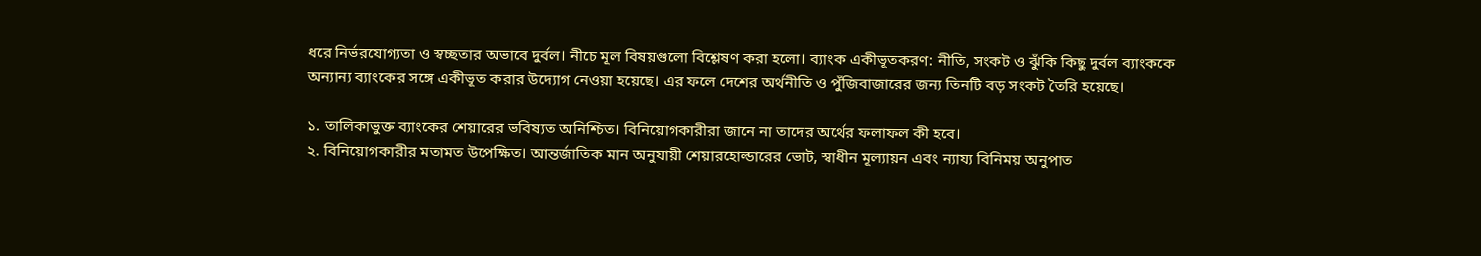ধরে নির্ভরযোগ্যতা ও স্বচ্ছতার অভাবে দুর্বল। নীচে মূল বিষয়গুলো বিশ্লেষণ করা হলো। ব্যাংক একীভূতকরণ: নীতি, সংকট ও ঝুঁকি কিছু দুর্বল ব্যাংককে অন্যান্য ব্যাংকের সঙ্গে একীভূত করার উদ্যোগ নেওয়া হয়েছে। এর ফলে দেশের অর্থনীতি ও পুঁজিবাজারের জন্য তিনটি বড় সংকট তৈরি হয়েছে।

১. তালিকাভুক্ত ব্যাংকের শেয়ারের ভবিষ্যত অনিশ্চিত। বিনিয়োগকারীরা জানে না তাদের অর্থের ফলাফল কী হবে।
২. বিনিয়োগকারীর মতামত উপেক্ষিত। আন্তর্জাতিক মান অনুযায়ী শেয়ারহোল্ডারের ভোট, স্বাধীন মূল্যায়ন এবং ন্যায্য বিনিময় অনুপাত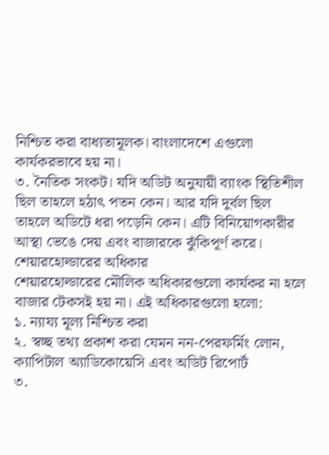নিশ্চিত করা বাধ্যতামূলক। বাংলাদেশে এগুলো কার্যকরভাবে হয় না।
৩. নৈতিক সংকট। যদি অডিট অনুযায়ী ব্যাংক স্থিতিশীল ছিল তাহলে হঠাৎ পতন কেন। আর যদি দুর্বল ছিল তাহলে অডিটে ধরা পড়েনি কেন। এটি বিনিয়োগকারীর আস্থা ভেঙে দেয় এবং বাজারকে ঝুঁকিপূর্ণ করে।
শেয়ারহোল্ডারের অধিকার
শেয়ারহোল্ডারের মৌলিক অধিকারগুলো কার্যকর না হলে বাজার টেকসই হয় না। এই অধিকারগুলো হলো:
১. ন্যায্য মূল্য নিশ্চিত করা
২. স্বচ্ছ তথ্য প্রকাশ করা যেমন নন-পেরফর্মিং লোন, ক্যাপিটাল অ্যাডিকোয়েসি এবং অডিট রিপোর্ট
৩.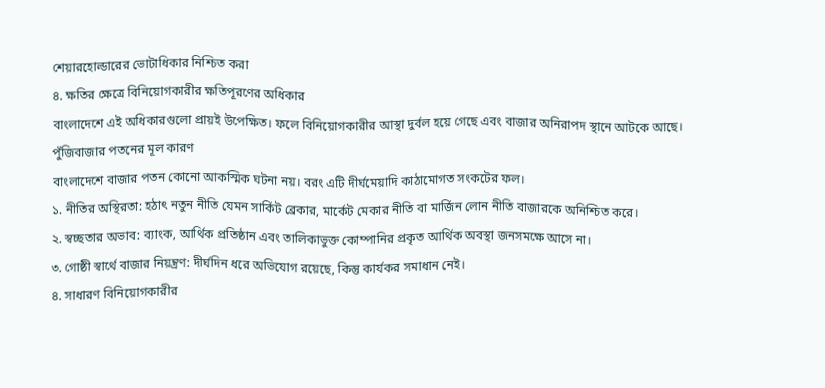শেয়ারহোল্ডারের ভোটাধিকার নিশ্চিত করা
৪. ক্ষতির ক্ষেত্রে বিনিয়োগকারীর ক্ষতিপূরণের অধিকার
বাংলাদেশে এই অধিকারগুলো প্রায়ই উপেক্ষিত। ফলে বিনিয়োগকারীর আস্থা দুর্বল হয়ে গেছে এবং বাজার অনিরাপদ স্থানে আটকে আছে।
পুঁজিবাজার পতনের মূল কারণ
বাংলাদেশে বাজার পতন কোনো আকস্মিক ঘটনা নয়। বরং এটি দীর্ঘমেয়াদি কাঠামোগত সংকটের ফল।
১. নীতির অস্থিরতা: হঠাৎ নতুন নীতি যেমন সার্কিট ব্রেকার, মার্কেট মেকার নীতি বা মার্জিন লোন নীতি বাজারকে অনিশ্চিত করে।
২. স্বচ্ছতার অভাব: ব্যাংক, আর্থিক প্রতিষ্ঠান এবং তালিকাভুক্ত কোম্পানির প্রকৃত আর্থিক অবস্থা জনসমক্ষে আসে না।
৩. গোষ্ঠী স্বার্থে বাজার নিয়ন্ত্রণ: দীর্ঘদিন ধরে অভিযোগ রয়েছে, কিন্তু কার্যকর সমাধান নেই।
৪. সাধারণ বিনিয়োগকারীর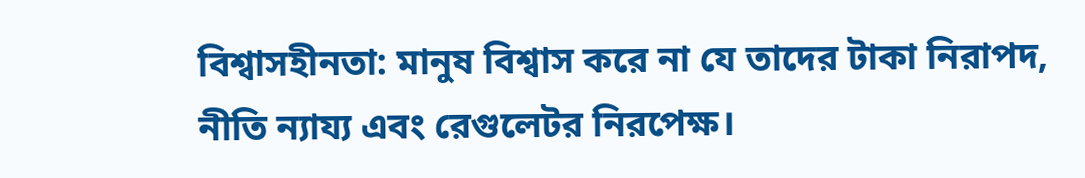বিশ্বাসহীনতা: মানুষ বিশ্বাস করে না যে তাদের টাকা নিরাপদ, নীতি ন্যায্য এবং রেগুলেটর নিরপেক্ষ।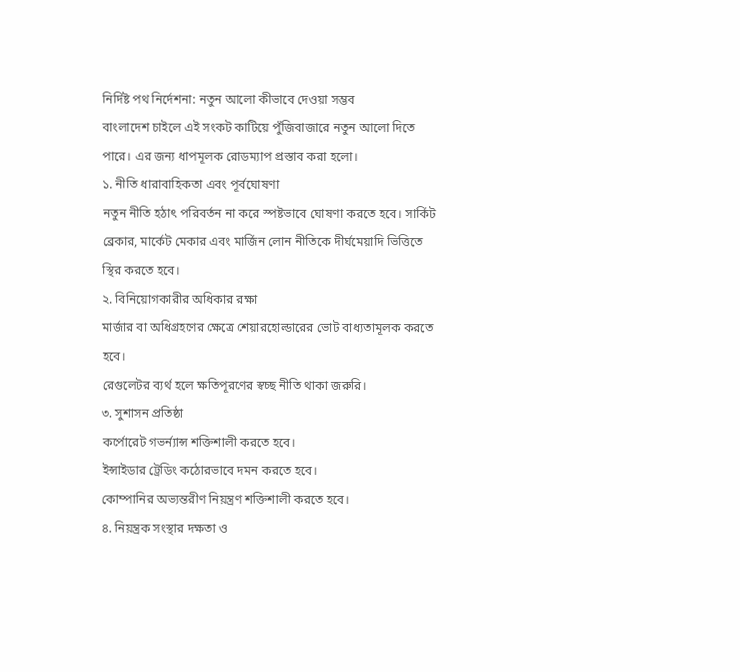নির্দিষ্ট পথ নির্দেশনা: নতুন আলো কীভাবে দেওয়া সম্ভব
বাংলাদেশ চাইলে এই সংকট কাটিয়ে পুঁজিবাজারে নতুন আলো দিতে পারে। এর জন্য ধাপমূলক রোডম্যাপ প্রস্তাব করা হলো।
১. নীতি ধারাবাহিকতা এবং পূর্বঘোষণা
নতুন নীতি হঠাৎ পরিবর্তন না করে স্পষ্টভাবে ঘোষণা করতে হবে। সার্কিট ব্রেকার, মার্কেট মেকার এবং মার্জিন লোন নীতিকে দীর্ঘমেয়াদি ভিত্তিতে স্থির করতে হবে।
২. বিনিয়োগকারীর অধিকার রক্ষা
মার্জার বা অধিগ্রহণের ক্ষেত্রে শেয়ারহোল্ডারের ভোট বাধ্যতামূলক করতে হবে।
রেগুলেটর ব্যর্থ হলে ক্ষতিপূরণের স্বচ্ছ নীতি থাকা জরুরি।
৩. সুশাসন প্রতিষ্ঠা
কর্পোরেট গভর্ন্যান্স শক্তিশালী করতে হবে।
ইন্সাইডার ট্রেডিং কঠোরভাবে দমন করতে হবে।
কোম্পানির অভ্যন্তরীণ নিয়ন্ত্রণ শক্তিশালী করতে হবে।
৪. নিয়ন্ত্রক সংস্থার দক্ষতা ও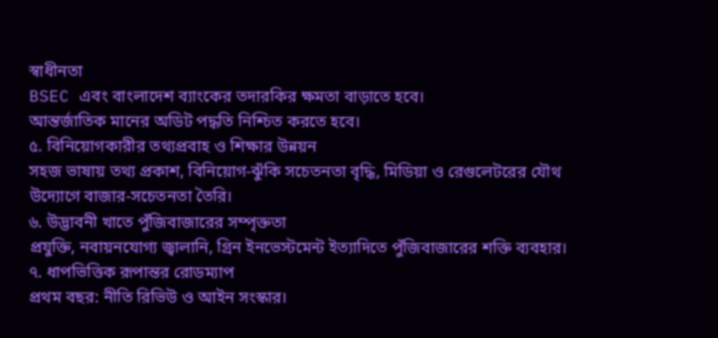স্বাধীনতা
BSEC এবং বাংলাদেশ ব্যাংকের তদারকির ক্ষমতা বাড়াতে হবে।
আন্তর্জাতিক মানের অডিট পদ্ধতি নিশ্চিত করতে হবে।
৫. বিনিয়োগকারীর তথ্যপ্রবাহ ও শিক্ষার উন্নয়ন
সহজ ভাষায় তথ্য প্রকাশ, বিনিয়োগ-ঝুঁকি সচেতনতা বৃদ্ধি, মিডিয়া ও রেগুলেটরের যৌথ উদ্যোগে বাজার-সচেতনতা তৈরি।
৬. উদ্ভাবনী খাতে পুঁজিবাজারের সম্পৃক্ততা
প্রযুক্তি, নবায়নযোগ্য জ্বালানি, গ্রিন ইনভেস্টমেন্ট ইত্যাদিতে পুঁজিবাজারের শক্তি ব্যবহার।
৭. ধাপভিত্তিক রূপান্তর রোডম্যাপ
প্রথম বছর: নীতি রিভিউ ও আইন সংস্কার।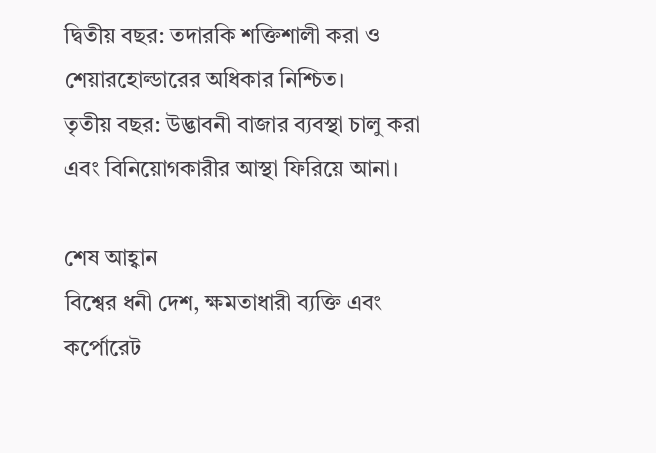দ্বিতীয় বছর: তদারকি শক্তিশালী করা ও শেয়ারহোল্ডারের অধিকার নিশ্চিত।
তৃতীয় বছর: উদ্ভাবনী বাজার ব্যবস্থা চালু করা এবং বিনিয়োগকারীর আস্থা ফিরিয়ে আনা।

শেষ আহ্বান
বিশ্বের ধনী দেশ, ক্ষমতাধারী ব্যক্তি এবং কর্পোরেট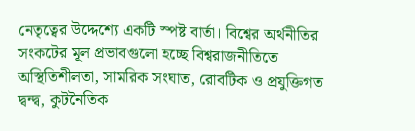নেতৃত্বের উদ্দেশ্যে একটি স্পষ্ট বার্তা। বিশ্বের অর্থনীতির সংকটের মূল প্রভাবগুলো হচ্ছে বিশ্বরাজনীতিতে অস্থিতিশীলতা, সামরিক সংঘাত, রোবটিক ও প্রযুক্তিগত দ্বন্দ্ব, কুটনৈতিক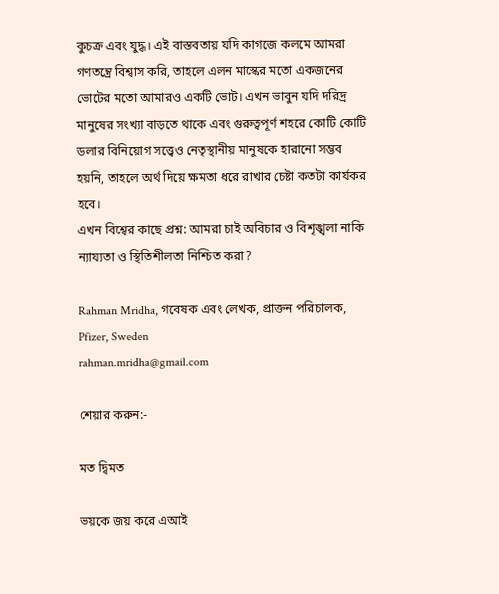কুচক্র এবং যুদ্ধ। এই বাস্তবতায় যদি কাগজে কলমে আমরা গণতন্ত্রে বিশ্বাস করি, তাহলে এলন মাস্কের মতো একজনের ভোটের মতো আমারও একটি ভোট। এখন ভাবুন যদি দরিদ্র মানুষের সংখ্যা বাড়তে থাকে এবং গুরুত্বপূর্ণ শহরে কোটি কোটি ডলার বিনিয়োগ সত্ত্বেও নেতৃস্থানীয় মানুষকে হারানো সম্ভব হয়নি, তাহলে অর্থ দিয়ে ক্ষমতা ধরে রাখার চেষ্টা কতটা কার্যকর হবে।
এখন বিশ্বের কাছে প্রশ্ন: আমরা চাই অবিচার ও বিশৃঙ্খলা নাকি ন্যায্যতা ও স্থিতিশীলতা নিশ্চিত করা?

Rahman Mridha, গবেষক এবং লেখক, প্রাক্তন পরিচালক, Pfizer, Sweden
rahman.mridha@gmail.com

শেয়ার করুন:-

মত দ্বিমত

ভয়কে জয় করে এআই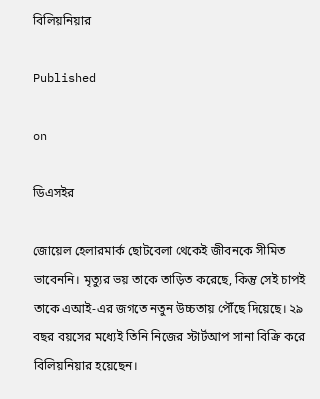বিলিয়নিয়ার

Published

on

ডিএসইর

জোয়েল হেলারমার্ক ছোটবেলা থেকেই জীবনকে সীমিত ভাবেননি। মৃত্যুর ভয় তাকে তাড়িত করেছে, কিন্তু সেই চাপই তাকে এআই-এর জগতে নতুন উচ্চতায় পৌঁছে দিয়েছে। ২৯ বছর বয়সের মধ্যেই তিনি নিজের স্টার্টআপ সানা বিক্রি করে বিলিয়নিয়ার হয়েছেন।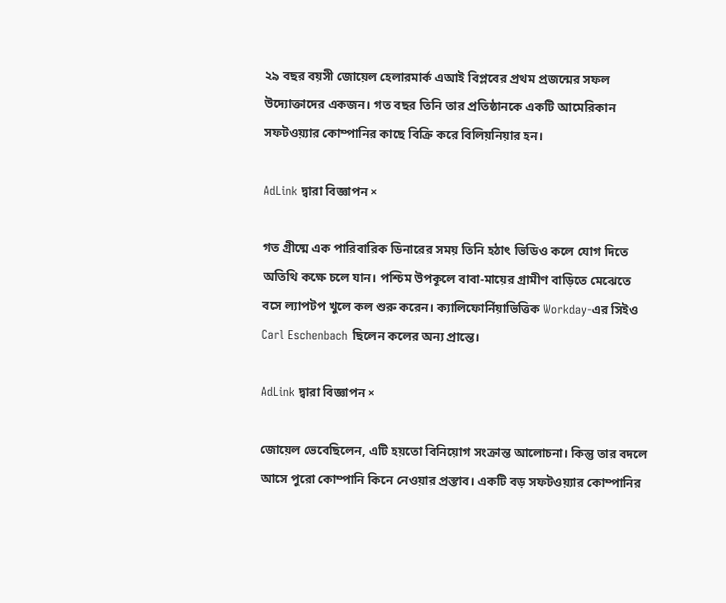২৯ বছর বয়সী জোয়েল হেলারমার্ক এআই বিপ্লবের প্রথম প্রজন্মের সফল উদ্যোক্তাদের একজন। গত বছর তিনি তার প্রতিষ্ঠানকে একটি আমেরিকান সফটওয়্যার কোম্পানির কাছে বিক্রি করে বিলিয়নিয়ার হন।

AdLink দ্বারা বিজ্ঞাপন ×

গত গ্রীষ্মে এক পারিবারিক ডিনারের সময় তিনি হঠাৎ ভিডিও কলে যোগ দিতে অতিথি কক্ষে চলে যান। পশ্চিম উপকূলে বাবা-মায়ের গ্রামীণ বাড়িতে মেঝেতে বসে ল্যাপটপ খুলে কল শুরু করেন। ক্যালিফোর্নিয়াভিত্তিক Workday-এর সিইও Carl Eschenbach ছিলেন কলের অন্য প্রান্তে।

AdLink দ্বারা বিজ্ঞাপন ×

জোয়েল ভেবেছিলেন, এটি হয়তো বিনিয়োগ সংক্রান্ত আলোচনা। কিন্তু তার বদলে আসে পুরো কোম্পানি কিনে নেওয়ার প্রস্তাব। একটি বড় সফটওয়্যার কোম্পানির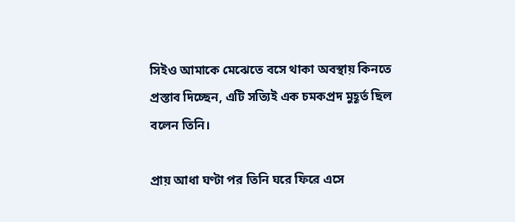সিইও আমাকে মেঝেতে বসে থাকা অবস্থায় কিনতে প্রস্তাব দিচ্ছেন, এটি সত্যিই এক চমকপ্রদ মুহূর্ত ছিল বলেন তিনি।

প্রায় আধা ঘণ্টা পর তিনি ঘরে ফিরে এসে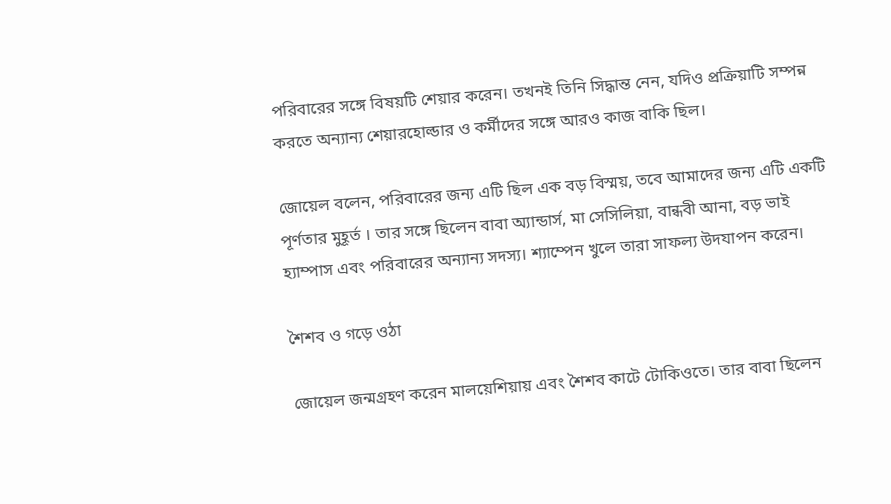পরিবারের সঙ্গে বিষয়টি শেয়ার করেন। তখনই তিনি সিদ্ধান্ত নেন, যদিও প্রক্রিয়াটি সম্পন্ন করতে অন্যান্য শেয়ারহোল্ডার ও কর্মীদের সঙ্গে আরও কাজ বাকি ছিল।

জোয়েল বলেন, পরিবারের জন্য এটি ছিল এক বড় বিস্ময়, তবে আমাদের জন্য এটি একটি পূর্ণতার মুহূর্ত । তার সঙ্গে ছিলেন বাবা অ্যান্ডার্স, মা সেসিলিয়া, বান্ধবী আনা, বড় ভাই হ্যাম্পাস এবং পরিবারের অন্যান্য সদস্য। শ্যাম্পেন খুলে তারা সাফল্য উদযাপন করেন।

শৈশব ও গড়ে ওঠা

জোয়েল জন্মগ্রহণ করেন মালয়েশিয়ায় এবং শৈশব কাটে টোকিওতে। তার বাবা ছিলেন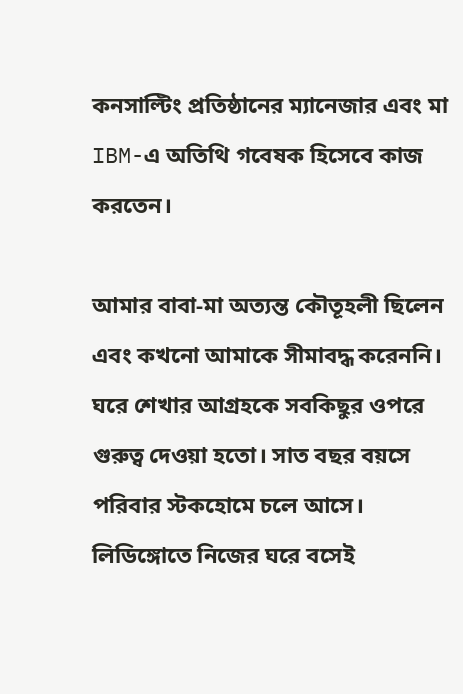কনসাল্টিং প্রতিষ্ঠানের ম্যানেজার এবং মা IBM-এ অতিথি গবেষক হিসেবে কাজ করতেন।

আমার বাবা-মা অত্যন্ত কৌতূহলী ছিলেন এবং কখনো আমাকে সীমাবদ্ধ করেননি। ঘরে শেখার আগ্রহকে সবকিছুর ওপরে গুরুত্ব দেওয়া হতো। সাত বছর বয়সে পরিবার স্টকহোমে চলে আসে। লিডিঙ্গোতে নিজের ঘরে বসেই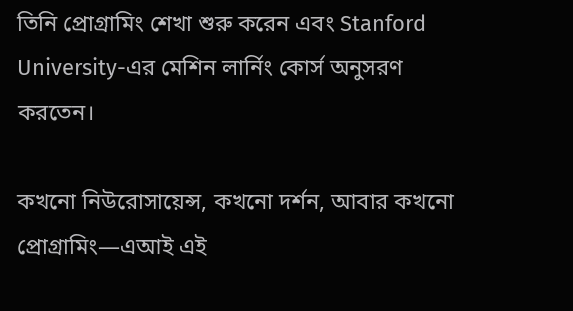তিনি প্রোগ্রামিং শেখা শুরু করেন এবং Stanford University-এর মেশিন লার্নিং কোর্স অনুসরণ করতেন।

কখনো নিউরোসায়েন্স, কখনো দর্শন, আবার কখনো প্রোগ্রামিং—এআই এই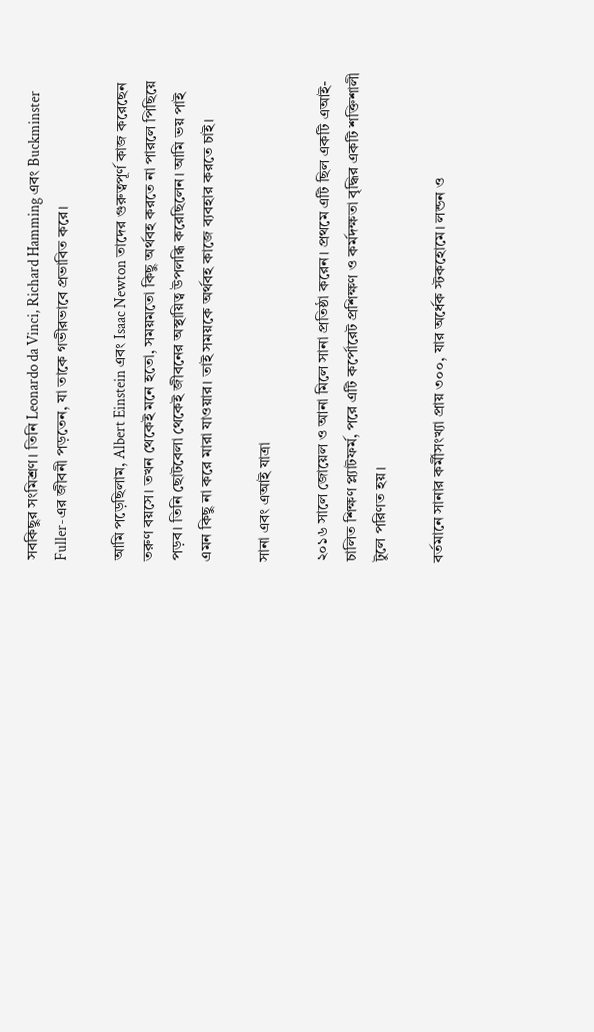সবকিছুর সংমিশ্রণ। তিনি Leonardo da Vinci, Richard Hamming এবং Buckminster Fuller-এর জীবনী পড়তেন, যা তাকে গভীরভাবে প্রভাবিত করে।

আমি পড়েছিলাম, Albert Einstein এবং Isaac Newton তাদের গুরুত্বপূর্ণ কাজ করেছেন তরুণ বয়সে। তখন থেকেই মনে হতো, সময়মতো কিছু অর্থবহ করতে না পারলে পিছিয়ে পড়ব। তিনি ছোটবেলা থেকেই জীবনের অস্থায়িত্ব উপলব্ধি করেছিলেন। আমি ভয় পাই এমন কিছু না করে মারা যাওয়ার। তাই সময়কে অর্থবহ কাজে ব্যবহার করতে চাই।

সানা এবং এআই যাত্রা

২০১৬ সালে জোয়েল ও আনা মিলে সানা প্রতিষ্ঠা করেন। প্রথমে এটি ছিল একটি এআই-চালিত শিক্ষণ প্ল্যাটফর্ম, পরে এটি কর্পোরেট প্রশিক্ষণ ও কর্মদক্ষতা বৃদ্ধির একটি শক্তিশালী টুলে পরিণত হয়।

বর্তমানে সানার কর্মীসংখ্যা প্রায় ৩০০, যার অর্ধেক স্টকহোমে। লন্ডন ও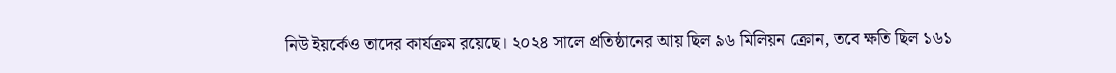নিউ ইয়র্কেও তাদের কার্যক্রম রয়েছে। ২০২৪ সালে প্রতিষ্ঠানের আয় ছিল ৯৬ মিলিয়ন ক্রোন, তবে ক্ষতি ছিল ১৬১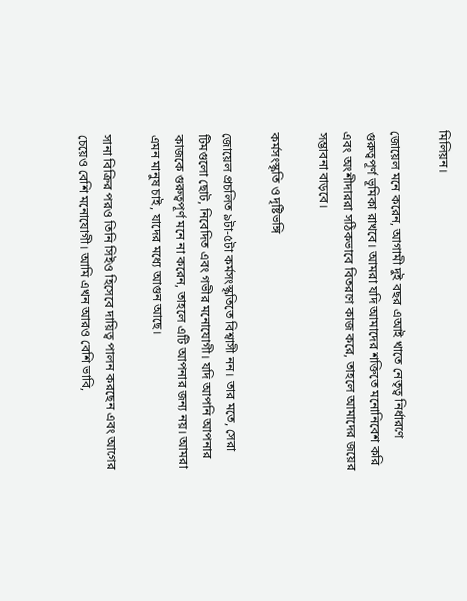মিলিয়ন।

জোয়েল মনে করেন, আগামী দুই বছর এআই খাতে নেতৃত্ব নির্ধারণে গুরুত্বপূর্ণ ভূমিকা রাখবে। আমরা যদি আমাদের শক্তিতে মনোনিবেশ করি এবং অংশীদাররা সঠিকভাবে বিতরণে কাজ করে, তাহলে আমাদের জয়ের সম্ভাবনা বাড়বে।

কর্মসংস্কৃতি ও দৃষ্টিভঙ্গি

জোয়েল প্রচলিত ৯টা-৫টা কর্মসংস্কৃতিতে বিশ্বাসী নন। তার মতে, সেরা টিমগুলো ছোট, নিবেদিত এবং গভীর মনোযোগী। যদি আপনি আপনার কাজকে গুরুত্বপূর্ণ মনে না করেন, তাহলে এটি আপনার জন্য নয়। আমরা এমন মানুষ চাই, যাদের মধ্যে আগুন আছে।

সানা বিক্রির পরও তিনি সিইও হিসেবে দায়িত্ব পালন করছেন এবং আগের চেয়েও বেশি মনোযোগী। আমি এখন আরও বেশি ভাবি,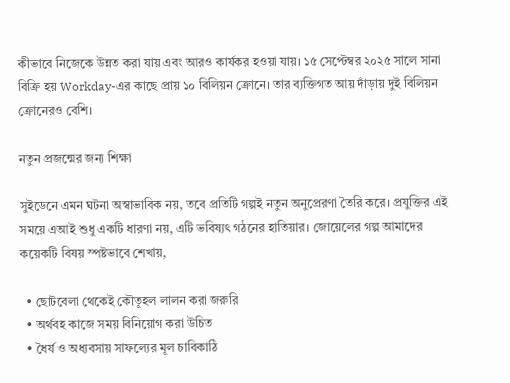কীভাবে নিজেকে উন্নত করা যায় এবং আরও কার্যকর হওয়া যায়। ১৫ সেপ্টেম্বর ২০২৫ সালে সানা বিক্রি হয় Workday-এর কাছে প্রায় ১০ বিলিয়ন ক্রোনে। তার ব্যক্তিগত আয় দাঁড়ায় দুই বিলিয়ন ক্রোনেরও বেশি।

নতুন প্রজন্মের জন্য শিক্ষা

সুইডেনে এমন ঘটনা অস্বাভাবিক নয়, তবে প্রতিটি গল্পই নতুন অনুপ্রেরণা তৈরি করে। প্রযুক্তির এই সময়ে এআই শুধু একটি ধারণা নয়, এটি ভবিষ্যৎ গঠনের হাতিয়ার। জোয়েলের গল্প আমাদের কয়েকটি বিষয় স্পষ্টভাবে শেখায়,

  • ছোটবেলা থেকেই কৌতূহল লালন করা জরুরি
  • অর্থবহ কাজে সময় বিনিয়োগ করা উচিত
  • ধৈর্য ও অধ্যবসায় সাফল্যের মূল চাবিকাঠি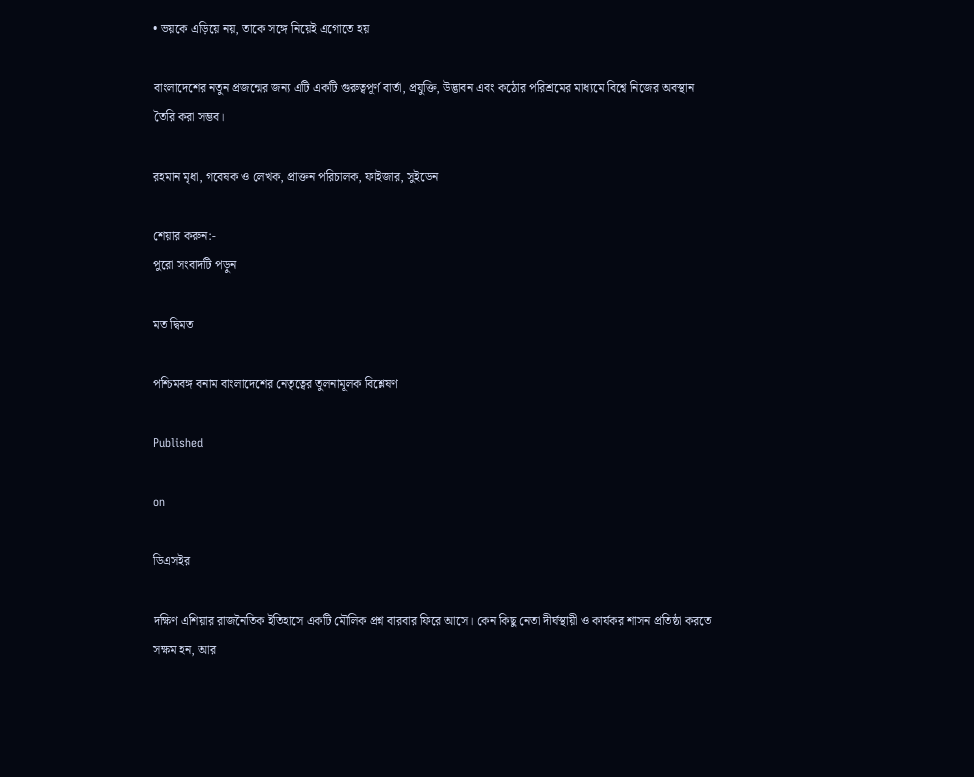• ভয়কে এড়িয়ে নয়, তাকে সঙ্গে নিয়েই এগোতে হয়

বাংলাদেশের নতুন প্রজন্মের জন্য এটি একটি গুরুত্বপূর্ণ বার্তা, প্রযুক্তি, উদ্ভাবন এবং কঠোর পরিশ্রমের মাধ্যমে বিশ্বে নিজের অবস্থান তৈরি করা সম্ভব।

রহমান মৃধা, গবেষক ও লেখক, প্রাক্তন পরিচালক, ফাইজার, সুইডেন

শেয়ার করুন:-
পুরো সংবাদটি পড়ুন

মত দ্বিমত

পশ্চিমবঙ্গ বনাম বাংলাদেশের নেতৃত্বের তুলনামূলক বিশ্লেষণ

Published

on

ডিএসইর

দক্ষিণ এশিয়ার রাজনৈতিক ইতিহাসে একটি মৌলিক প্রশ্ন বারবার ফিরে আসে। কেন কিছু নেতা দীর্ঘস্থায়ী ও কার্যকর শাসন প্রতিষ্ঠা করতে সক্ষম হন, আর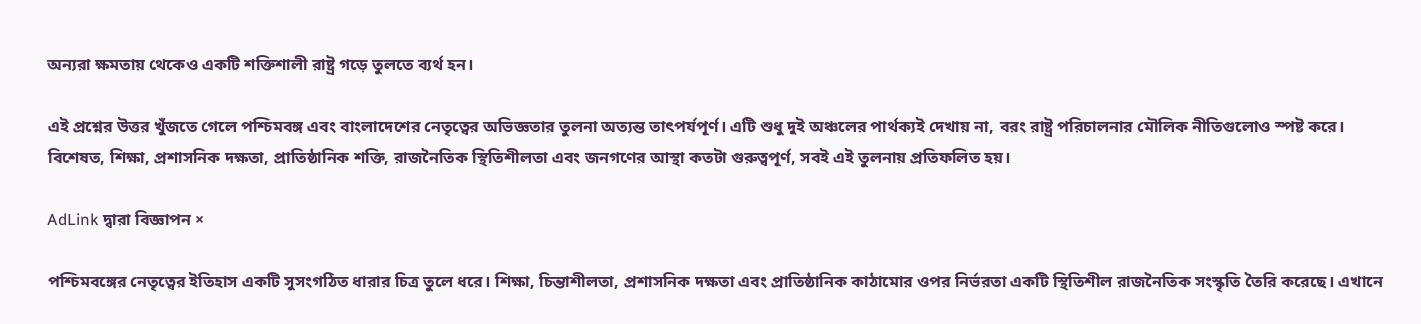অন্যরা ক্ষমতায় থেকেও একটি শক্তিশালী রাষ্ট্র গড়ে তুলতে ব্যর্থ হন।

এই প্রশ্নের উত্তর খুঁজতে গেলে পশ্চিমবঙ্গ এবং বাংলাদেশের নেতৃত্বের অভিজ্ঞতার তুলনা অত্যন্ত তাৎপর্যপূর্ণ। এটি শুধু দুই অঞ্চলের পার্থক্যই দেখায় না, বরং রাষ্ট্র পরিচালনার মৌলিক নীতিগুলোও স্পষ্ট করে। বিশেষত, শিক্ষা, প্রশাসনিক দক্ষতা, প্রাতিষ্ঠানিক শক্তি, রাজনৈতিক স্থিতিশীলতা এবং জনগণের আস্থা কতটা গুরুত্বপূর্ণ, সবই এই তুলনায় প্রতিফলিত হয়।

AdLink দ্বারা বিজ্ঞাপন ×

পশ্চিমবঙ্গের নেতৃত্বের ইতিহাস একটি সুসংগঠিত ধারার চিত্র তুলে ধরে। শিক্ষা, চিন্তাশীলতা, প্রশাসনিক দক্ষতা এবং প্রাতিষ্ঠানিক কাঠামোর ওপর নির্ভরতা একটি স্থিতিশীল রাজনৈতিক সংস্কৃতি তৈরি করেছে। এখানে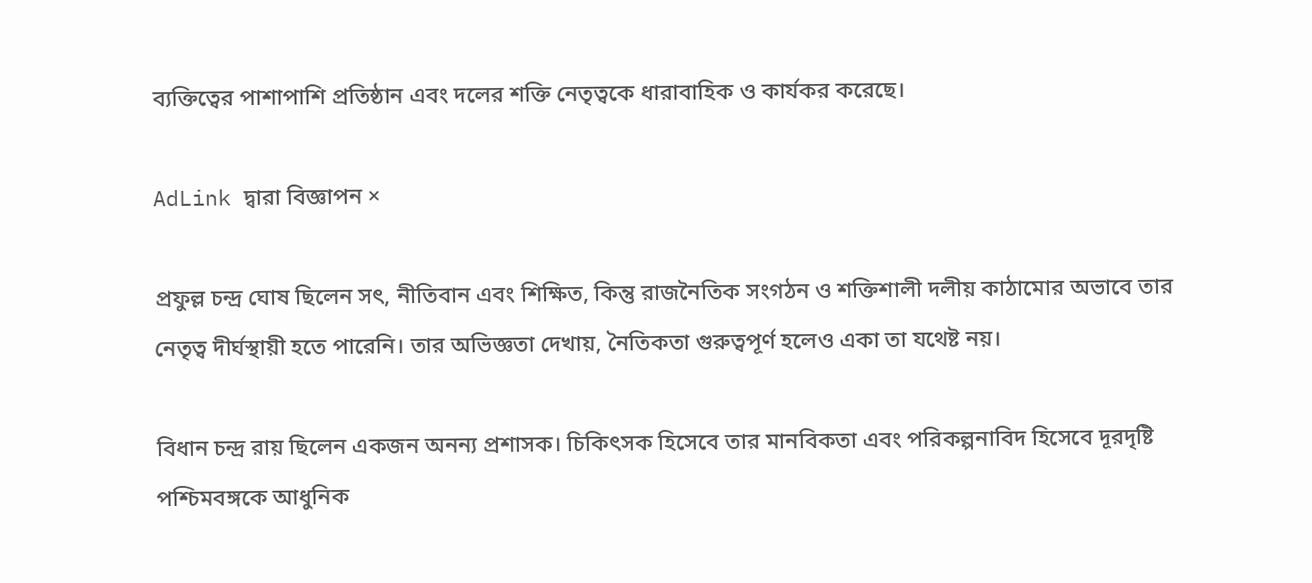ব্যক্তিত্বের পাশাপাশি প্রতিষ্ঠান এবং দলের শক্তি নেতৃত্বকে ধারাবাহিক ও কার্যকর করেছে।

AdLink দ্বারা বিজ্ঞাপন ×

প্রফুল্ল চন্দ্র ঘোষ ছিলেন সৎ, নীতিবান এবং শিক্ষিত, কিন্তু রাজনৈতিক সংগঠন ও শক্তিশালী দলীয় কাঠামোর অভাবে তার নেতৃত্ব দীর্ঘস্থায়ী হতে পারেনি। তার অভিজ্ঞতা দেখায়, নৈতিকতা গুরুত্বপূর্ণ হলেও একা তা যথেষ্ট নয়।

বিধান চন্দ্র রায় ছিলেন একজন অনন্য প্রশাসক। চিকিৎসক হিসেবে তার মানবিকতা এবং পরিকল্পনাবিদ হিসেবে দূরদৃষ্টি পশ্চিমবঙ্গকে আধুনিক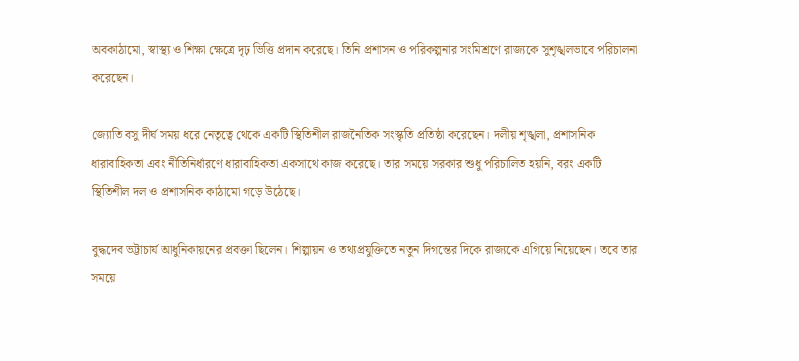অবকাঠামো, স্বাস্থ্য ও শিক্ষা ক্ষেত্রে দৃঢ় ভিত্তি প্রদান করেছে। তিনি প্রশাসন ও পরিকল্পনার সংমিশ্রণে রাজ্যকে সুশৃঙ্খলভাবে পরিচালনা করেছেন।

জ্যোতি বসু দীর্ঘ সময় ধরে নেতৃত্বে থেকে একটি স্থিতিশীল রাজনৈতিক সংস্কৃতি প্রতিষ্ঠা করেছেন। দলীয় শৃঙ্খলা, প্রশাসনিক ধারাবাহিকতা এবং নীতিনির্ধারণে ধারাবাহিকতা একসাথে কাজ করেছে। তার সময়ে সরকার শুধু পরিচালিত হয়নি, বরং একটি স্থিতিশীল দল ও প্রশাসনিক কাঠামো গড়ে উঠেছে।

বুদ্ধদেব ভট্টাচার্য আধুনিকায়নের প্রবক্তা ছিলেন। শিল্পায়ন ও তথ্যপ্রযুক্তিতে নতুন দিগন্তের দিকে রাজ্যকে এগিয়ে নিয়েছেন। তবে তার সময়ে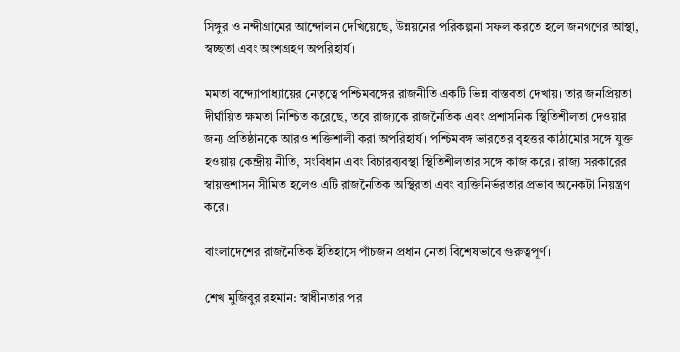সিঙ্গুর ও নন্দীগ্রামের আন্দোলন দেখিয়েছে, উন্নয়নের পরিকল্পনা সফল করতে হলে জনগণের আস্থা, স্বচ্ছতা এবং অংশগ্রহণ অপরিহার্য।

মমতা বন্দ্যোপাধ্যায়ের নেতৃত্বে পশ্চিমবঙ্গের রাজনীতি একটি ভিন্ন বাস্তবতা দেখায়। তার জনপ্রিয়তা দীর্ঘায়িত ক্ষমতা নিশ্চিত করেছে, তবে রাজ্যকে রাজনৈতিক এবং প্রশাসনিক স্থিতিশীলতা দেওয়ার জন্য প্রতিষ্ঠানকে আরও শক্তিশালী করা অপরিহার্য। পশ্চিমবঙ্গ ভারতের বৃহত্তর কাঠামোর সঙ্গে যুক্ত হওয়ায় কেন্দ্রীয় নীতি, সংবিধান এবং বিচারব্যবস্থা স্থিতিশীলতার সঙ্গে কাজ করে। রাজ্য সরকারের স্বায়ত্তশাসন সীমিত হলেও এটি রাজনৈতিক অস্থিরতা এবং ব্যক্তিনির্ভরতার প্রভাব অনেকটা নিয়ন্ত্রণ করে।

বাংলাদেশের রাজনৈতিক ইতিহাসে পাঁচজন প্রধান নেতা বিশেষভাবে গুরুত্বপূর্ণ।

শেখ মুজিবুর রহমান: স্বাধীনতার পর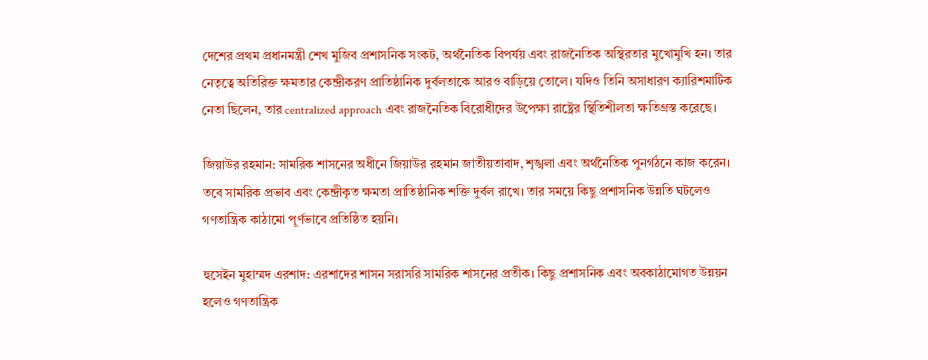দেশের প্রথম প্রধানমন্ত্রী শেখ মুজিব প্রশাসনিক সংকট, অর্থনৈতিক বিপর্যয় এবং রাজনৈতিক অস্থিরতার মুখোমুখি হন। তার নেতৃত্বে অতিরিক্ত ক্ষমতার কেন্দ্রীকরণ প্রাতিষ্ঠানিক দুর্বলতাকে আরও বাড়িয়ে তোলে। যদিও তিনি অসাধারণ ক্যারিশমাটিক নেতা ছিলেন, তার centralized approach এবং রাজনৈতিক বিরোধীদের উপেক্ষা রাষ্ট্রের স্থিতিশীলতা ক্ষতিগ্রস্ত করেছে।

জিয়াউর রহমান: সামরিক শাসনের অধীনে জিয়াউর রহমান জাতীয়তাবাদ, শৃঙ্খলা এবং অর্থনৈতিক পুনর্গঠনে কাজ করেন। তবে সামরিক প্রভাব এবং কেন্দ্রীকৃত ক্ষমতা প্রাতিষ্ঠানিক শক্তি দুর্বল রাখে। তার সময়ে কিছু প্রশাসনিক উন্নতি ঘটলেও গণতান্ত্রিক কাঠামো পূর্ণভাবে প্রতিষ্ঠিত হয়নি।

হুসেইন মুহাম্মদ এরশাদ: এরশাদের শাসন সরাসরি সামরিক শাসনের প্রতীক। কিছু প্রশাসনিক এবং অবকাঠামোগত উন্নয়ন হলেও গণতান্ত্রিক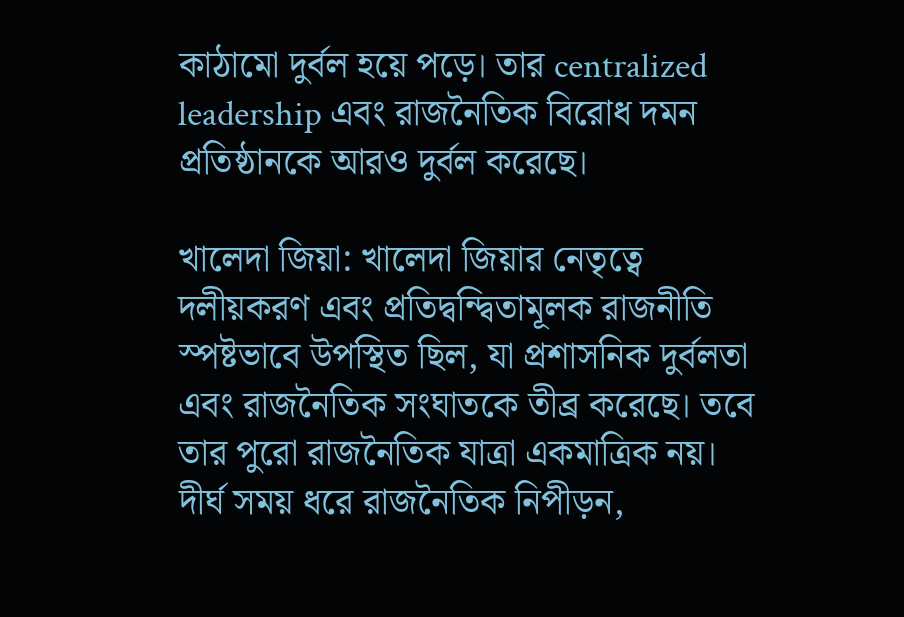কাঠামো দুর্বল হয়ে পড়ে। তার centralized leadership এবং রাজনৈতিক বিরোধ দমন প্রতিষ্ঠানকে আরও দুর্বল করেছে।

খালেদা জিয়া: খালেদা জিয়ার নেতৃত্বে দলীয়করণ এবং প্রতিদ্বন্দ্বিতামূলক রাজনীতি স্পষ্টভাবে উপস্থিত ছিল, যা প্রশাসনিক দুর্বলতা এবং রাজনৈতিক সংঘাতকে তীব্র করেছে। তবে তার পুরো রাজনৈতিক যাত্রা একমাত্রিক নয়। দীর্ঘ সময় ধরে রাজনৈতিক নিপীড়ন,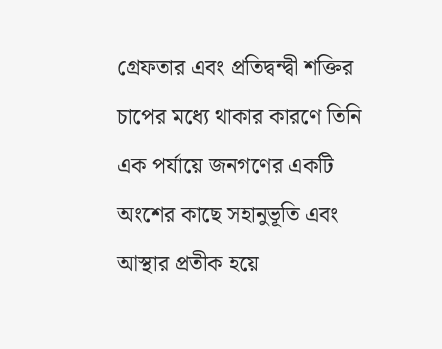গ্রেফতার এবং প্রতিদ্বন্দ্বী শক্তির চাপের মধ্যে থাকার কারণে তিনি এক পর্যায়ে জনগণের একটি অংশের কাছে সহানুভূতি এবং আস্থার প্রতীক হয়ে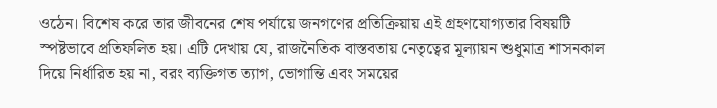ওঠেন। বিশেষ করে তার জীবনের শেষ পর্যায়ে জনগণের প্রতিক্রিয়ায় এই গ্রহণযোগ্যতার বিষয়টি স্পষ্টভাবে প্রতিফলিত হয়। এটি দেখায় যে, রাজনৈতিক বাস্তবতায় নেতৃত্বের মূল্যায়ন শুধুমাত্র শাসনকাল দিয়ে নির্ধারিত হয় না, বরং ব্যক্তিগত ত্যাগ, ভোগান্তি এবং সময়ের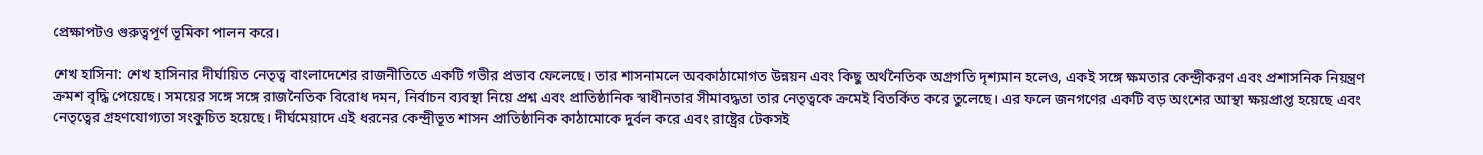প্রেক্ষাপটও গুরুত্বপূর্ণ ভূমিকা পালন করে।

শেখ হাসিনা: শেখ হাসিনার দীর্ঘায়িত নেতৃত্ব বাংলাদেশের রাজনীতিতে একটি গভীর প্রভাব ফেলেছে। তার শাসনামলে অবকাঠামোগত উন্নয়ন এবং কিছু অর্থনৈতিক অগ্রগতি দৃশ্যমান হলেও, একই সঙ্গে ক্ষমতার কেন্দ্রীকরণ এবং প্রশাসনিক নিয়ন্ত্রণ ক্রমশ বৃদ্ধি পেয়েছে। সময়ের সঙ্গে সঙ্গে রাজনৈতিক বিরোধ দমন, নির্বাচন ব্যবস্থা নিয়ে প্রশ্ন এবং প্রাতিষ্ঠানিক স্বাধীনতার সীমাবদ্ধতা তার নেতৃত্বকে ক্রমেই বিতর্কিত করে তুলেছে। এর ফলে জনগণের একটি বড় অংশের আস্থা ক্ষয়প্রাপ্ত হয়েছে এবং নেতৃত্বের গ্রহণযোগ্যতা সংকুচিত হয়েছে। দীর্ঘমেয়াদে এই ধরনের কেন্দ্রীভূত শাসন প্রাতিষ্ঠানিক কাঠামোকে দুর্বল করে এবং রাষ্ট্রের টেকসই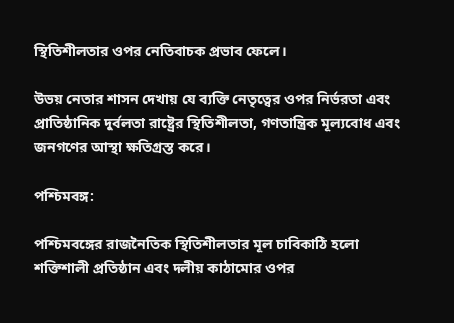স্থিতিশীলতার ওপর নেতিবাচক প্রভাব ফেলে।

উভয় নেতার শাসন দেখায় যে ব্যক্তি নেতৃত্বের ওপর নির্ভরতা এবং প্রাতিষ্ঠানিক দুর্বলতা রাষ্ট্রের স্থিতিশীলতা, গণতান্ত্রিক মূল্যবোধ এবং জনগণের আস্থা ক্ষতিগ্রস্ত করে।

পশ্চিমবঙ্গ:

পশ্চিমবঙ্গের রাজনৈতিক স্থিতিশীলতার মূল চাবিকাঠি হলো শক্তিশালী প্রতিষ্ঠান এবং দলীয় কাঠামোর ওপর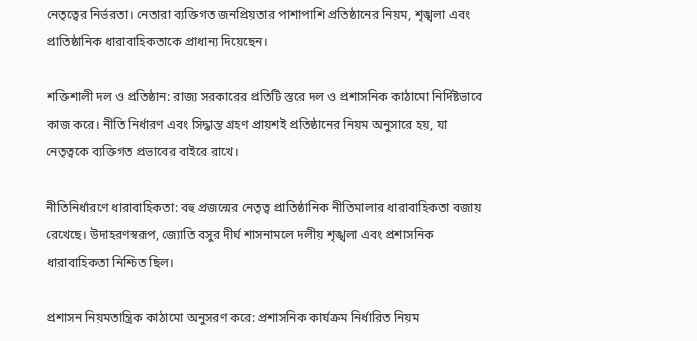নেতৃত্বের নির্ভরতা। নেতারা ব্যক্তিগত জনপ্রিয়তার পাশাপাশি প্রতিষ্ঠানের নিয়ম, শৃঙ্খলা এবং প্রাতিষ্ঠানিক ধারাবাহিকতাকে প্রাধান্য দিয়েছেন।

শক্তিশালী দল ও প্রতিষ্ঠান: রাজ্য সরকারের প্রতিটি স্তরে দল ও প্রশাসনিক কাঠামো নির্দিষ্টভাবে কাজ করে। নীতি নির্ধারণ এবং সিদ্ধান্ত গ্রহণ প্রায়শই প্রতিষ্ঠানের নিয়ম অনুসারে হয়, যা নেতৃত্বকে ব্যক্তিগত প্রভাবের বাইরে রাখে।

নীতিনির্ধারণে ধারাবাহিকতা: বহু প্রজন্মের নেতৃত্ব প্রাতিষ্ঠানিক নীতিমালার ধারাবাহিকতা বজায় রেখেছে। উদাহরণস্বরূপ, জ্যোতি বসুর দীর্ঘ শাসনামলে দলীয় শৃঙ্খলা এবং প্রশাসনিক ধারাবাহিকতা নিশ্চিত ছিল।

প্রশাসন নিয়মতান্ত্রিক কাঠামো অনুসরণ করে: প্রশাসনিক কার্যক্রম নির্ধারিত নিয়ম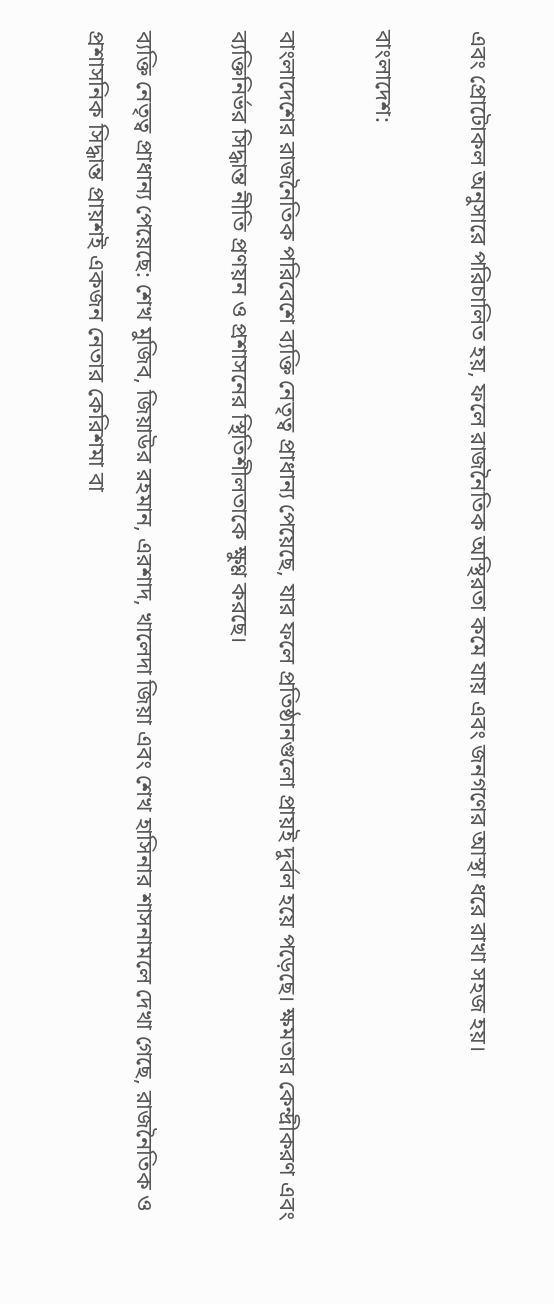এবং প্রোটোকল অনুসারে পরিচালিত হয়, ফলে রাজনৈতিক অস্থিরতা কমে যায় এবং জনগণের আস্থা ধরে রাখা সহজ হয়।

বাংলাদেশ:

বাংলাদেশের রাজনৈতিক পরিবেশে ব্যক্তি নেতৃত্ব প্রাধান্য পেয়েছে, যার ফলে প্রতিষ্ঠানগুলো প্রায়ই দুর্বল হয়ে পড়েছে। ক্ষমতার কেন্দ্রীকরণ এবং ব্যক্তিনির্ভর সিদ্ধান্ত নীতি প্রণয়ন ও প্রশাসনের স্থিতিশীলতাকে ক্ষুণ্ণ করছে।

ব্যক্তি নেতৃত্ব প্রাধান্য পেয়েছে: শেখ মুজিব, জিয়াউর রহমান, এরশাদ, খালেদা জিয়া এবং শেখ হাসিনার শাসনামলে দেখা গেছে, রাজনৈতিক ও প্রশাসনিক সিদ্ধান্ত প্রায়শই একজন নেতার কেরিশমা বা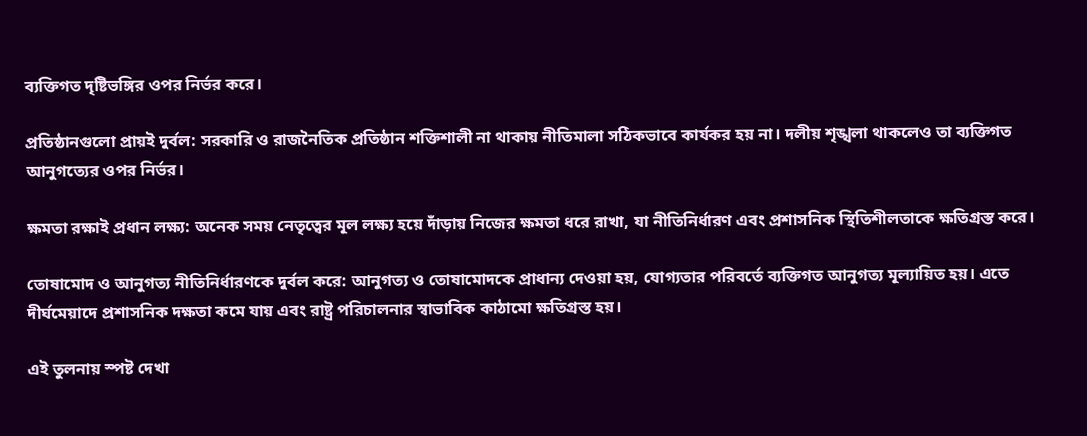ব্যক্তিগত দৃষ্টিভঙ্গির ওপর নির্ভর করে।

প্রতিষ্ঠানগুলো প্রায়ই দুর্বল: সরকারি ও রাজনৈতিক প্রতিষ্ঠান শক্তিশালী না থাকায় নীতিমালা সঠিকভাবে কার্যকর হয় না। দলীয় শৃঙ্খলা থাকলেও তা ব্যক্তিগত আনুগত্যের ওপর নির্ভর।

ক্ষমতা রক্ষাই প্রধান লক্ষ্য: অনেক সময় নেতৃত্বের মূল লক্ষ্য হয়ে দাঁড়ায় নিজের ক্ষমতা ধরে রাখা, যা নীতিনির্ধারণ এবং প্রশাসনিক স্থিতিশীলতাকে ক্ষতিগ্রস্ত করে।

তোষামোদ ও আনুগত্য নীতিনির্ধারণকে দুর্বল করে: আনুগত্য ও তোষামোদকে প্রাধান্য দেওয়া হয়, যোগ্যতার পরিবর্তে ব্যক্তিগত আনুগত্য মূল্যায়িত হয়। এতে দীর্ঘমেয়াদে প্রশাসনিক দক্ষতা কমে যায় এবং রাষ্ট্র পরিচালনার স্বাভাবিক কাঠামো ক্ষতিগ্রস্ত হয়।

এই তুলনায় স্পষ্ট দেখা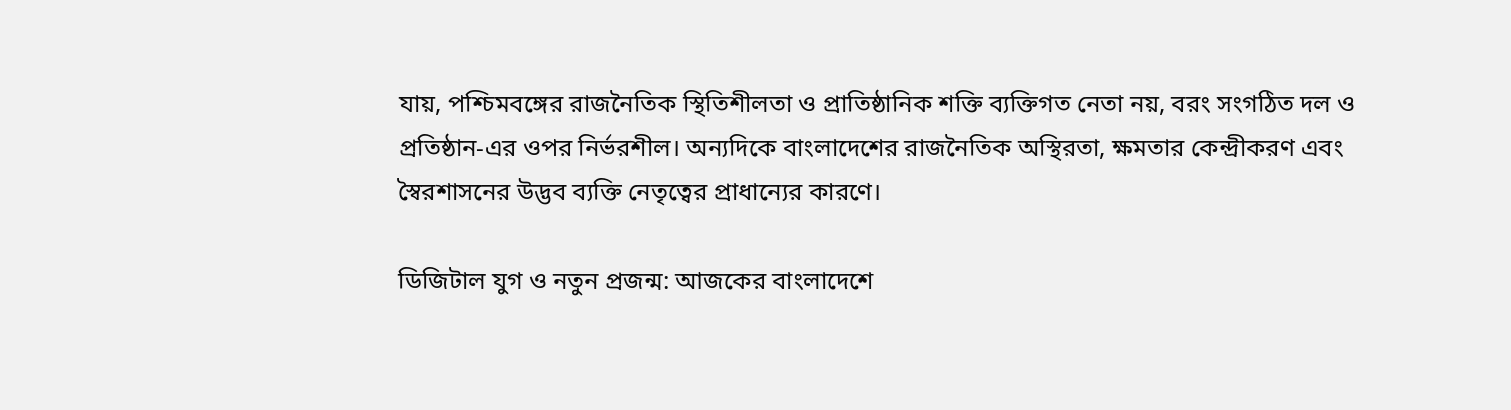যায়, পশ্চিমবঙ্গের রাজনৈতিক স্থিতিশীলতা ও প্রাতিষ্ঠানিক শক্তি ব্যক্তিগত নেতা নয়, বরং সংগঠিত দল ও প্রতিষ্ঠান-এর ওপর নির্ভরশীল। অন্যদিকে বাংলাদেশের রাজনৈতিক অস্থিরতা, ক্ষমতার কেন্দ্রীকরণ এবং স্বৈরশাসনের উদ্ভব ব্যক্তি নেতৃত্বের প্রাধান্যের কারণে।

ডিজিটাল যুগ ও নতুন প্রজন্ম: আজকের বাংলাদেশে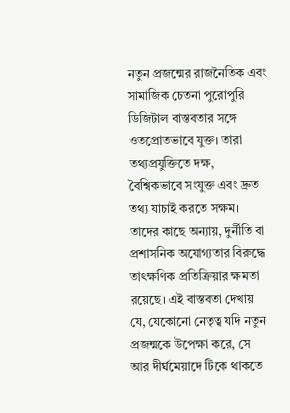নতুন প্রজন্মের রাজনৈতিক এবং সামাজিক চেতনা পুরোপুরি ডিজিটাল বাস্তবতার সঙ্গে ওতপ্রোতভাবে যুক্ত। তারা তথ্যপ্রযুক্তিতে দক্ষ, বৈশ্বিকভাবে সংযুক্ত এবং দ্রুত তথ্য যাচাই করতে সক্ষম। তাদের কাছে অন্যায়, দুর্নীতি বা প্রশাসনিক অযোগ্যতার বিরুদ্ধে তাৎক্ষণিক প্রতিক্রিয়ার ক্ষমতা রয়েছে। এই বাস্তবতা দেখায় যে, যেকোনো নেতৃত্ব যদি নতুন প্রজন্মকে উপেক্ষা করে, সে আর দীর্ঘমেয়াদে টিকে থাকতে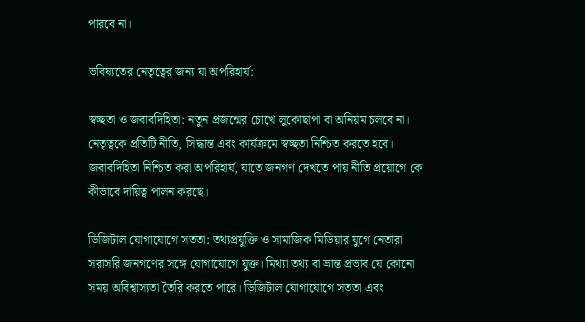পারবে না।

ভবিষ্যতের নেতৃত্বের জন্য যা অপরিহার্য:

স্বচ্ছতা ও জবাবদিহিতা: নতুন প্রজন্মের চোখে লুকোছাপা বা অনিয়ম চলবে না। নেতৃত্বকে প্রতিটি নীতি, সিদ্ধান্ত এবং কার্যক্রমে স্বচ্ছতা নিশ্চিত করতে হবে। জবাবদিহিতা নিশ্চিত করা অপরিহার্য, যাতে জনগণ দেখতে পায় নীতি প্রয়োগে কে কীভাবে দায়িত্ব পালন করছে।

ডিজিটাল যোগাযোগে সততা: তথ্যপ্রযুক্তি ও সামাজিক মিডিয়ার যুগে নেতারা সরাসরি জনগণের সঙ্গে যোগাযোগে যুক্ত। মিথ্যা তথ্য বা ভ্রান্ত প্রভাব যে কোনো সময় অবিশ্বাস্যতা তৈরি করতে পারে। ডিজিটাল যোগাযোগে সততা এবং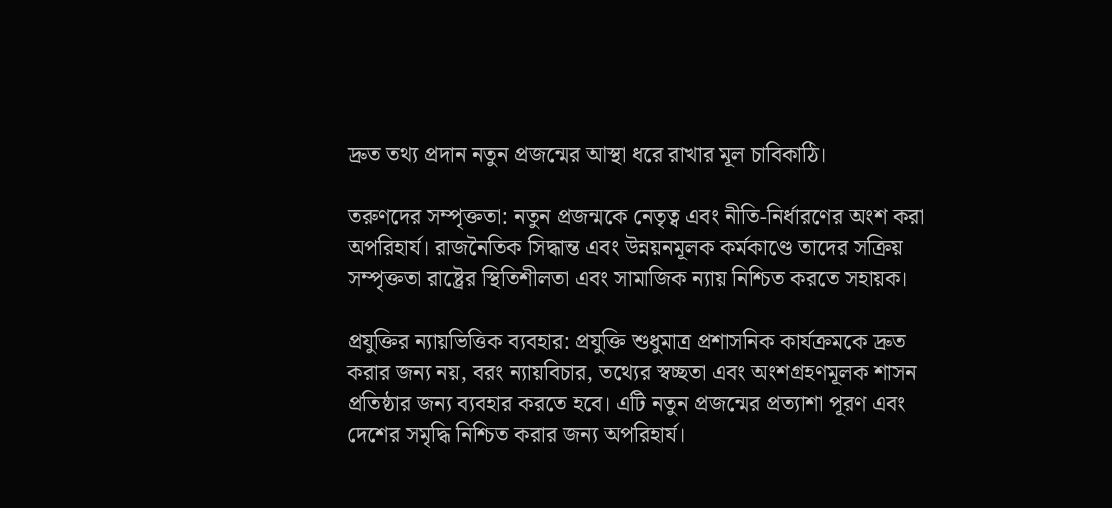দ্রুত তথ্য প্রদান নতুন প্রজন্মের আস্থা ধরে রাখার মূল চাবিকাঠি।

তরুণদের সম্পৃক্ততা: নতুন প্রজন্মকে নেতৃত্ব এবং নীতি-নির্ধারণের অংশ করা অপরিহার্য। রাজনৈতিক সিদ্ধান্ত এবং উন্নয়নমূলক কর্মকাণ্ডে তাদের সক্রিয় সম্পৃক্ততা রাষ্ট্রের স্থিতিশীলতা এবং সামাজিক ন্যায় নিশ্চিত করতে সহায়ক।

প্রযুক্তির ন্যায়ভিত্তিক ব্যবহার: প্রযুক্তি শুধুমাত্র প্রশাসনিক কার্যক্রমকে দ্রুত করার জন্য নয়, বরং ন্যায়বিচার, তথ্যের স্বচ্ছতা এবং অংশগ্রহণমূলক শাসন প্রতিষ্ঠার জন্য ব্যবহার করতে হবে। এটি নতুন প্রজন্মের প্রত্যাশা পূরণ এবং দেশের সমৃদ্ধি নিশ্চিত করার জন্য অপরিহার্য।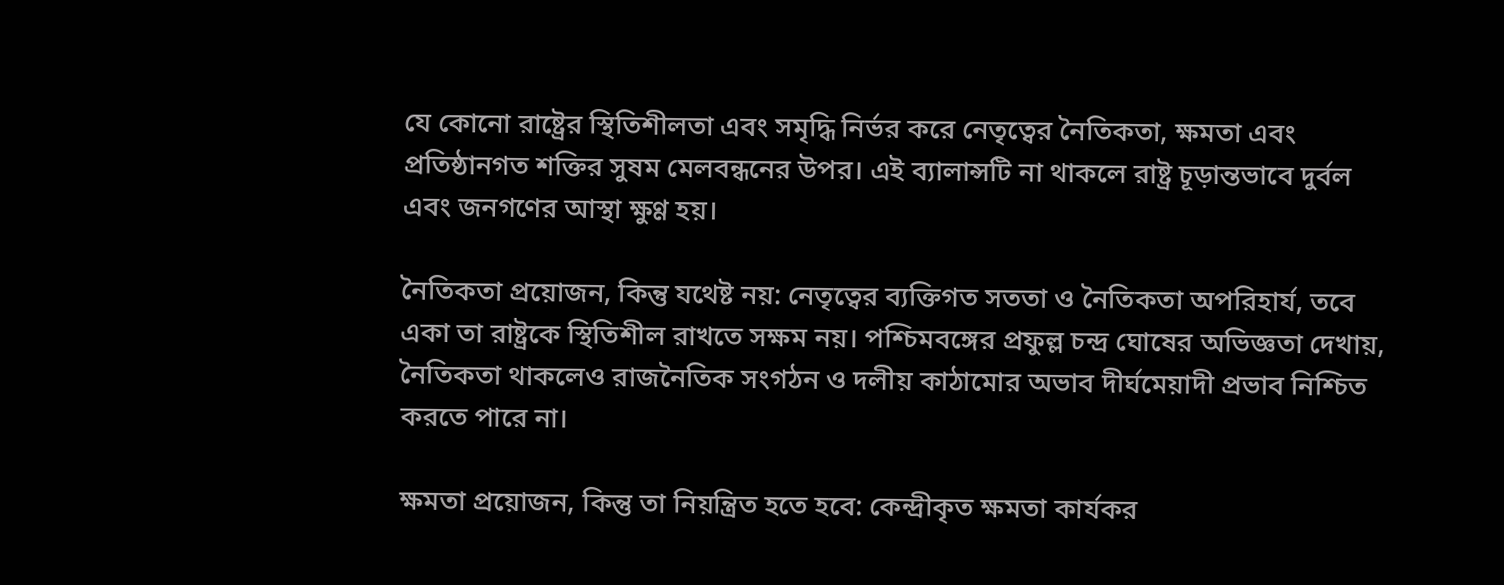যে কোনো রাষ্ট্রের স্থিতিশীলতা এবং সমৃদ্ধি নির্ভর করে নেতৃত্বের নৈতিকতা, ক্ষমতা এবং প্রতিষ্ঠানগত শক্তির সুষম মেলবন্ধনের উপর। এই ব্যালান্সটি না থাকলে রাষ্ট্র চূড়ান্তভাবে দুর্বল এবং জনগণের আস্থা ক্ষুণ্ণ হয়।

নৈতিকতা প্রয়োজন, কিন্তু যথেষ্ট নয়: নেতৃত্বের ব্যক্তিগত সততা ও নৈতিকতা অপরিহার্য, তবে একা তা রাষ্ট্রকে স্থিতিশীল রাখতে সক্ষম নয়। পশ্চিমবঙ্গের প্রফুল্ল চন্দ্র ঘোষের অভিজ্ঞতা দেখায়, নৈতিকতা থাকলেও রাজনৈতিক সংগঠন ও দলীয় কাঠামোর অভাব দীর্ঘমেয়াদী প্রভাব নিশ্চিত করতে পারে না।

ক্ষমতা প্রয়োজন, কিন্তু তা নিয়ন্ত্রিত হতে হবে: কেন্দ্রীকৃত ক্ষমতা কার্যকর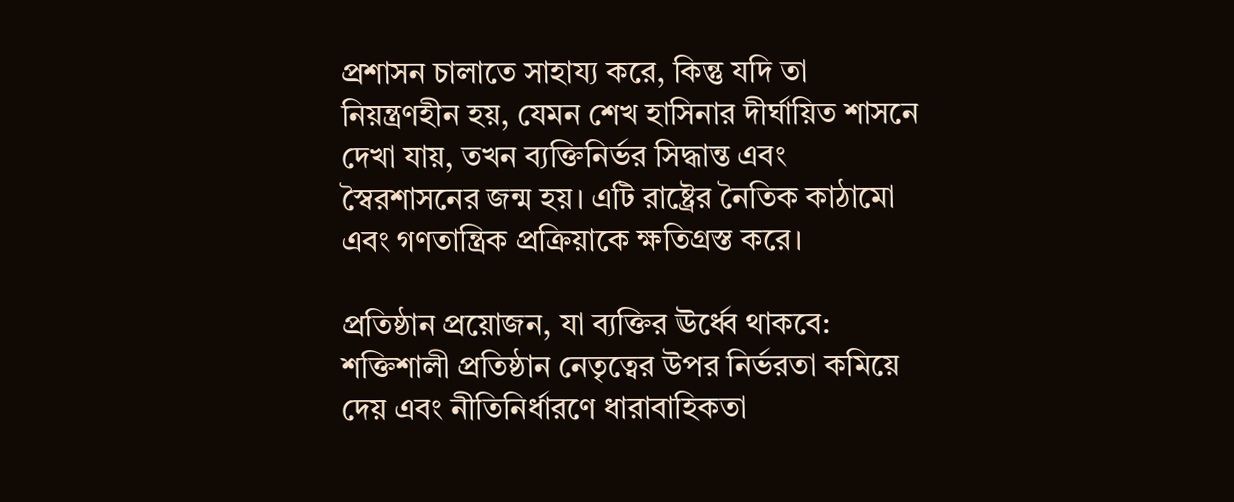প্রশাসন চালাতে সাহায্য করে, কিন্তু যদি তা নিয়ন্ত্রণহীন হয়, যেমন শেখ হাসিনার দীর্ঘায়িত শাসনে দেখা যায়, তখন ব্যক্তিনির্ভর সিদ্ধান্ত এবং স্বৈরশাসনের জন্ম হয়। এটি রাষ্ট্রের নৈতিক কাঠামো এবং গণতান্ত্রিক প্রক্রিয়াকে ক্ষতিগ্রস্ত করে।

প্রতিষ্ঠান প্রয়োজন, যা ব্যক্তির ঊর্ধ্বে থাকবে: শক্তিশালী প্রতিষ্ঠান নেতৃত্বের উপর নির্ভরতা কমিয়ে দেয় এবং নীতিনির্ধারণে ধারাবাহিকতা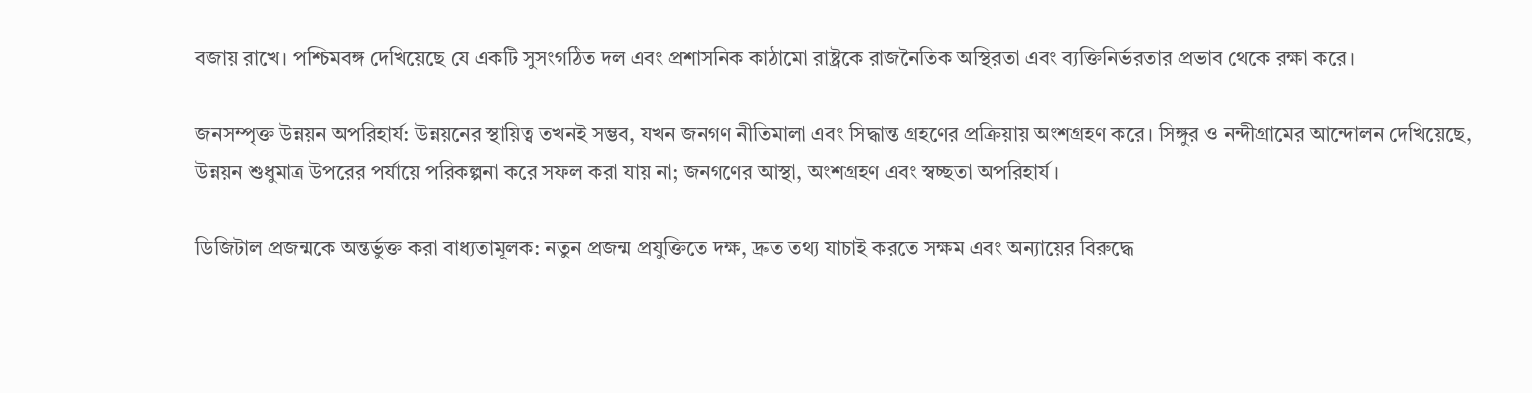বজায় রাখে। পশ্চিমবঙ্গ দেখিয়েছে যে একটি সুসংগঠিত দল এবং প্রশাসনিক কাঠামো রাষ্ট্রকে রাজনৈতিক অস্থিরতা এবং ব্যক্তিনির্ভরতার প্রভাব থেকে রক্ষা করে।

জনসম্পৃক্ত উন্নয়ন অপরিহার্য: উন্নয়নের স্থায়িত্ব তখনই সম্ভব, যখন জনগণ নীতিমালা এবং সিদ্ধান্ত গ্রহণের প্রক্রিয়ায় অংশগ্রহণ করে। সিঙ্গুর ও নন্দীগ্রামের আন্দোলন দেখিয়েছে, উন্নয়ন শুধুমাত্র উপরের পর্যায়ে পরিকল্পনা করে সফল করা যায় না; জনগণের আস্থা, অংশগ্রহণ এবং স্বচ্ছতা অপরিহার্য।

ডিজিটাল প্রজন্মকে অন্তর্ভুক্ত করা বাধ্যতামূলক: নতুন প্রজন্ম প্রযুক্তিতে দক্ষ, দ্রুত তথ্য যাচাই করতে সক্ষম এবং অন্যায়ের বিরুদ্ধে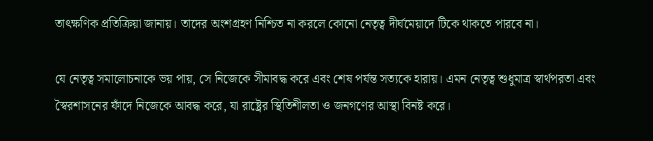তাৎক্ষণিক প্রতিক্রিয়া জানায়। তাদের অংশগ্রহণ নিশ্চিত না করলে কোনো নেতৃত্ব দীর্ঘমেয়াদে টিকে থাকতে পারবে না।

যে নেতৃত্ব সমালোচনাকে ভয় পায়, সে নিজেকে সীমাবদ্ধ করে এবং শেষ পর্যন্ত সত্যকে হারায়। এমন নেতৃত্ব শুধুমাত্র স্বার্থপরতা এবং স্বৈরশাসনের ফাঁদে নিজেকে আবদ্ধ করে, যা রাষ্ট্রের স্থিতিশীলতা ও জনগণের আস্থা বিনষ্ট করে।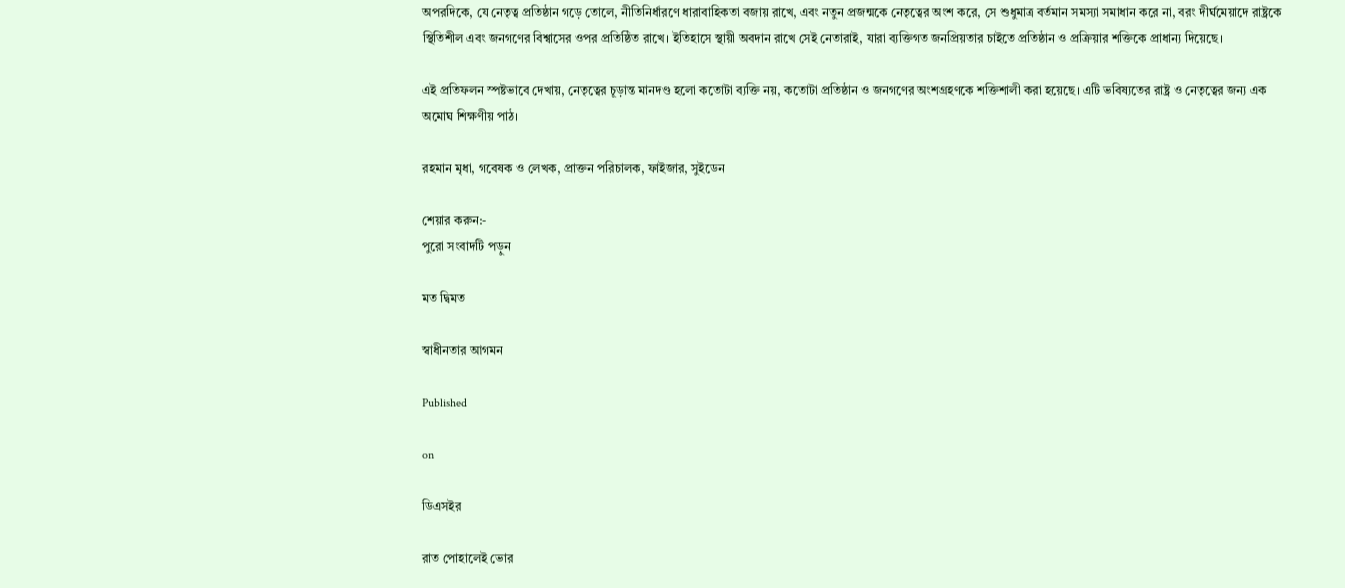অপরদিকে, যে নেতৃত্ব প্রতিষ্ঠান গড়ে তোলে, নীতিনির্ধারণে ধারাবাহিকতা বজায় রাখে, এবং নতুন প্রজন্মকে নেতৃত্বের অংশ করে, সে শুধুমাত্র বর্তমান সমস্যা সমাধান করে না, বরং দীর্ঘমেয়াদে রাষ্ট্রকে স্থিতিশীল এবং জনগণের বিশ্বাসের ওপর প্রতিষ্ঠিত রাখে। ইতিহাসে স্থায়ী অবদান রাখে সেই নেতারাই, যারা ব্যক্তিগত জনপ্রিয়তার চাইতে প্রতিষ্ঠান ও প্রক্রিয়ার শক্তিকে প্রাধান্য দিয়েছে।

এই প্রতিফলন স্পষ্টভাবে দেখায়, নেতৃত্বের চূড়ান্ত মানদণ্ড হলো কতোটা ব্যক্তি নয়, কতোটা প্রতিষ্ঠান ও জনগণের অংশগ্রহণকে শক্তিশালী করা হয়েছে। এটি ভবিষ্যতের রাষ্ট্র ও নেতৃত্বের জন্য এক অমোঘ শিক্ষণীয় পাঠ।

রহমান মৃধা, গবেষক ও লেখক, প্রাক্তন পরিচালক, ফাইজার, সুইডেন

শেয়ার করুন:-
পুরো সংবাদটি পড়ুন

মত দ্বিমত

স্বাধীনতার আগমন

Published

on

ডিএসইর

রাত পোহালেই ভোর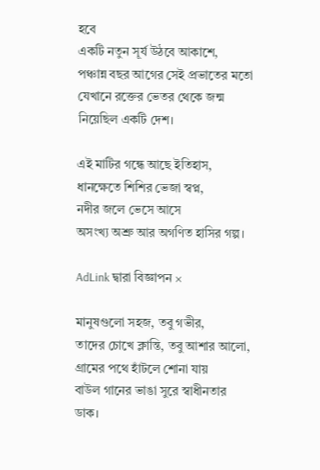হবে
একটি নতুন সূর্য উঠবে আকাশে,
পঞ্চান্ন বছর আগের সেই প্রভাতের মতো
যেখানে রক্তের ভেতর থেকে জন্ম নিয়েছিল একটি দেশ।

এই মাটির গন্ধে আছে ইতিহাস,
ধানক্ষেতে শিশির ভেজা স্বপ্ন,
নদীর জলে ভেসে আসে
অসংখ্য অশ্রু আর অগণিত হাসির গল্প।

AdLink দ্বারা বিজ্ঞাপন ×

মানুষগুলো সহজ, তবু গভীর,
তাদের চোখে ক্লান্তি, তবু আশার আলো,
গ্রামের পথে হাঁটলে শোনা যায়
বাউল গানের ভাঙা সুরে স্বাধীনতার ডাক।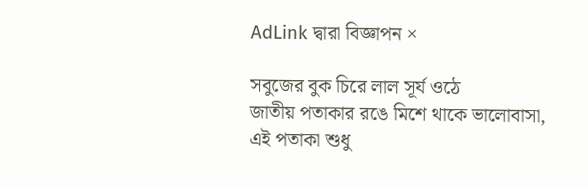AdLink দ্বারা বিজ্ঞাপন ×

সবুজের বুক চিরে লাল সূর্য ওঠে
জাতীয় পতাকার রঙে মিশে থাকে ভালোবাসা,
এই পতাকা শুধু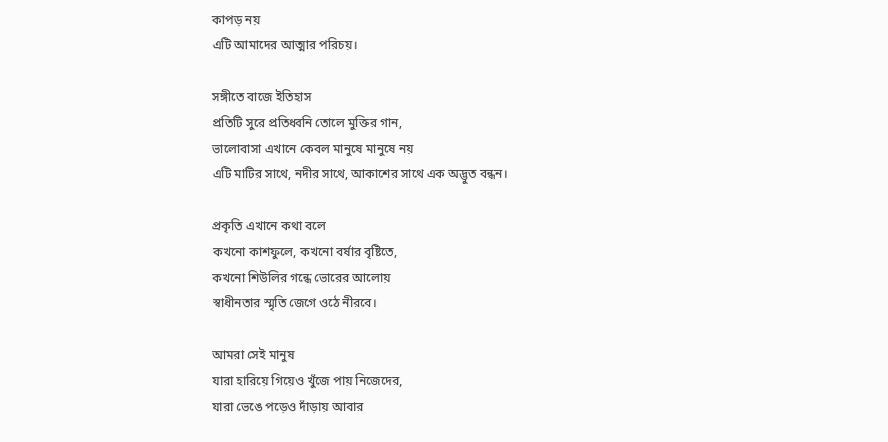কাপড় নয়
এটি আমাদের আত্মার পরিচয়।

সঙ্গীতে বাজে ইতিহাস
প্রতিটি সুরে প্রতিধ্বনি তোলে মুক্তির গান,
ভালোবাসা এখানে কেবল মানুষে মানুষে নয়
এটি মাটির সাথে, নদীর সাথে, আকাশের সাথে এক অদ্ভুত বন্ধন।

প্রকৃতি এখানে কথা বলে
কখনো কাশফুলে, কখনো বর্ষার বৃষ্টিতে,
কখনো শিউলির গন্ধে ভোরের আলোয়
স্বাধীনতার স্মৃতি জেগে ওঠে নীরবে।

আমরা সেই মানুষ
যারা হারিয়ে গিয়েও খুঁজে পায় নিজেদের,
যারা ভেঙে পড়েও দাঁড়ায় আবার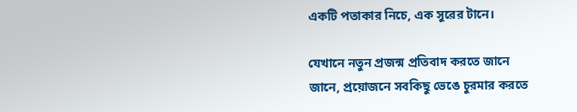একটি পতাকার নিচে, এক সুরের টানে।

যেখানে নতুন প্রজন্ম প্রতিবাদ করতে জানে
জানে, প্রয়োজনে সবকিছু ভেঙে চুরমার করতে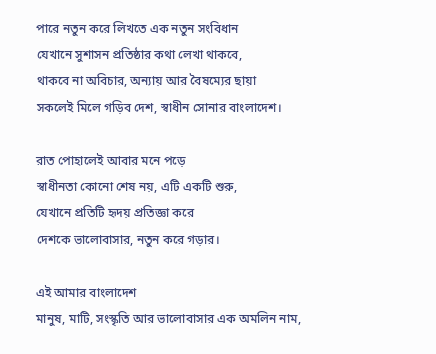পারে নতুন করে লিখতে এক নতুন সংবিধান
যেখানে সুশাসন প্রতিষ্ঠার কথা লেখা থাকবে,
থাকবে না অবিচার, অন্যায় আর বৈষম্যের ছায়া
সকলেই মিলে গড়িব দেশ, স্বাধীন সোনার বাংলাদেশ।

রাত পোহালেই আবার মনে পড়ে
স্বাধীনতা কোনো শেষ নয়, এটি একটি শুরু,
যেখানে প্রতিটি হৃদয় প্রতিজ্ঞা করে
দেশকে ভালোবাসার, নতুন করে গড়ার।

এই আমার বাংলাদেশ
মানুষ, মাটি, সংস্কৃতি আর ভালোবাসার এক অমলিন নাম,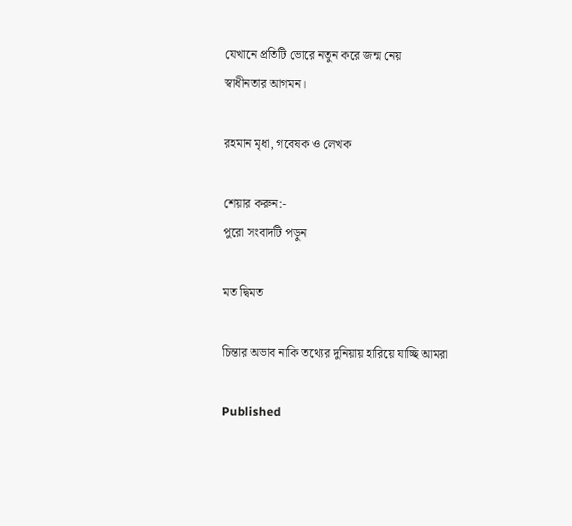যেখানে প্রতিটি ভোরে নতুন করে জন্ম নেয়
স্বাধীনতার আগমন।

রহমান মৃধা, গবেষক ও লেখক

শেয়ার করুন:-
পুরো সংবাদটি পড়ুন

মত দ্বিমত

চিন্তার অভাব নাকি তথ্যের দুনিয়ায় হারিয়ে যাচ্ছি আমরা

Published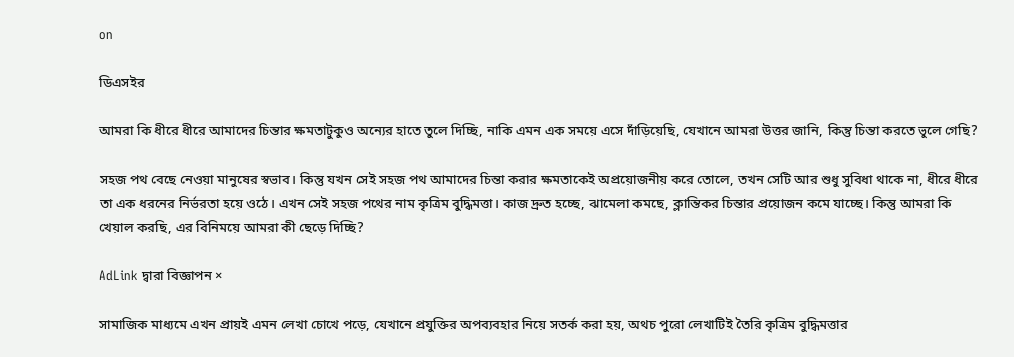on

ডিএসইর

আমরা কি ধীরে ধীরে আমাদের চিন্তার ক্ষমতাটুকুও অন্যের হাতে তুলে দিচ্ছি, নাকি এমন এক সময়ে এসে দাঁড়িয়েছি, যেখানে আমরা উত্তর জানি, কিন্তু চিন্তা করতে ভুলে গেছি?

সহজ পথ বেছে নেওয়া মানুষের স্বভাব। কিন্তু যখন সেই সহজ পথ আমাদের চিন্তা করার ক্ষমতাকেই অপ্রয়োজনীয় করে তোলে, তখন সেটি আর শুধু সুবিধা থাকে না, ধীরে ধীরে তা এক ধরনের নির্ভরতা হয়ে ওঠে। এখন সেই সহজ পথের নাম কৃত্রিম বুদ্ধিমত্তা। কাজ দ্রুত হচ্ছে, ঝামেলা কমছে, ক্লান্তিকর চিন্তার প্রয়োজন কমে যাচ্ছে। কিন্তু আমরা কি খেয়াল করছি, এর বিনিময়ে আমরা কী ছেড়ে দিচ্ছি?

AdLink দ্বারা বিজ্ঞাপন ×

সামাজিক মাধ্যমে এখন প্রায়ই এমন লেখা চোখে পড়ে, যেখানে প্রযুক্তির অপব্যবহার নিয়ে সতর্ক করা হয়, অথচ পুরো লেখাটিই তৈরি কৃত্রিম বুদ্ধিমত্তার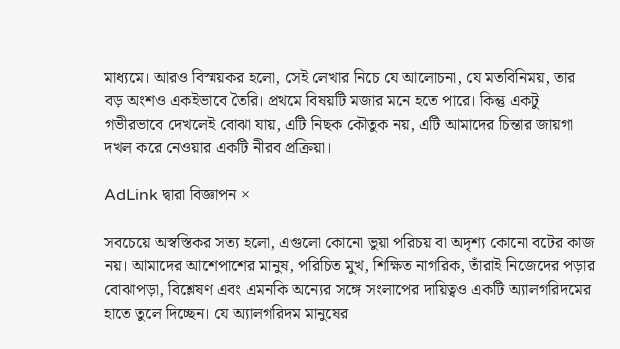মাধ্যমে। আরও বিস্ময়কর হলো, সেই লেখার নিচে যে আলোচনা, যে মতবিনিময়, তার বড় অংশও একইভাবে তৈরি। প্রথমে বিষয়টি মজার মনে হতে পারে। কিন্তু একটু গভীরভাবে দেখলেই বোঝা যায়, এটি নিছক কৌতুক নয়, এটি আমাদের চিন্তার জায়গা দখল করে নেওয়ার একটি নীরব প্রক্রিয়া।

AdLink দ্বারা বিজ্ঞাপন ×

সবচেয়ে অস্বস্তিকর সত্য হলো, এগুলো কোনো ভুয়া পরিচয় বা অদৃশ্য কোনো বটের কাজ নয়। আমাদের আশেপাশের মানুষ, পরিচিত মুখ, শিক্ষিত নাগরিক, তাঁরাই নিজেদের পড়ার বোঝাপড়া, বিশ্লেষণ এবং এমনকি অন্যের সঙ্গে সংলাপের দায়িত্বও একটি অ্যালগরিদমের হাতে তুলে দিচ্ছেন। যে অ্যালগরিদম মানুষের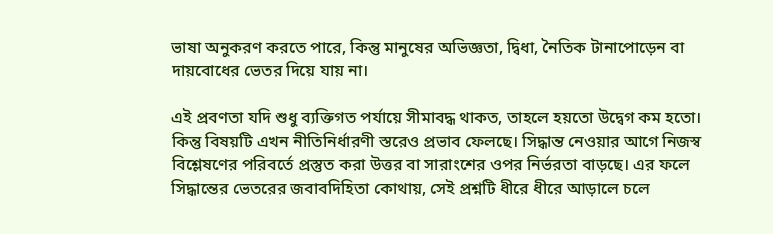ভাষা অনুকরণ করতে পারে, কিন্তু মানুষের অভিজ্ঞতা, দ্বিধা, নৈতিক টানাপোড়েন বা দায়বোধের ভেতর দিয়ে যায় না।

এই প্রবণতা যদি শুধু ব্যক্তিগত পর্যায়ে সীমাবদ্ধ থাকত, তাহলে হয়তো উদ্বেগ কম হতো। কিন্তু বিষয়টি এখন নীতিনির্ধারণী স্তরেও প্রভাব ফেলছে। সিদ্ধান্ত নেওয়ার আগে নিজস্ব বিশ্লেষণের পরিবর্তে প্রস্তুত করা উত্তর বা সারাংশের ওপর নির্ভরতা বাড়ছে। এর ফলে সিদ্ধান্তের ভেতরের জবাবদিহিতা কোথায়, সেই প্রশ্নটি ধীরে ধীরে আড়ালে চলে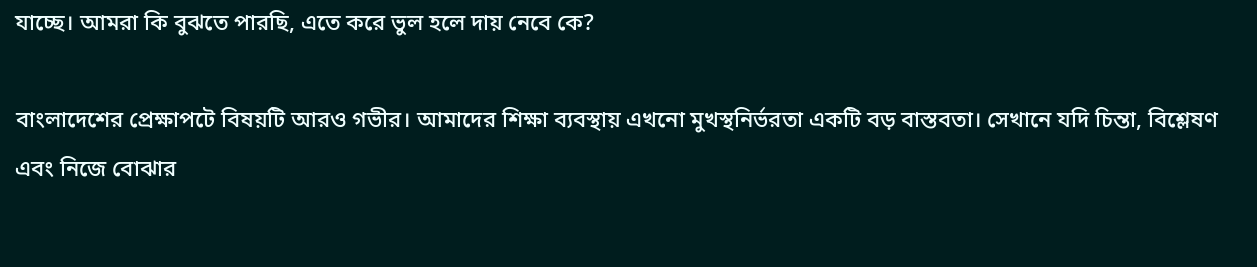যাচ্ছে। আমরা কি বুঝতে পারছি, এতে করে ভুল হলে দায় নেবে কে?

বাংলাদেশের প্রেক্ষাপটে বিষয়টি আরও গভীর। আমাদের শিক্ষা ব্যবস্থায় এখনো মুখস্থনির্ভরতা একটি বড় বাস্তবতা। সেখানে যদি চিন্তা, বিশ্লেষণ এবং নিজে বোঝার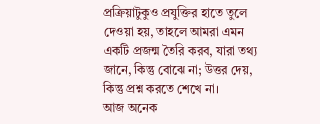প্রক্রিয়াটুকুও প্রযুক্তির হাতে তুলে দেওয়া হয়, তাহলে আমরা এমন একটি প্রজন্ম তৈরি করব, যারা তথ্য জানে, কিন্তু বোঝে না; উত্তর দেয়, কিন্তু প্রশ্ন করতে শেখে না।
আজ অনেক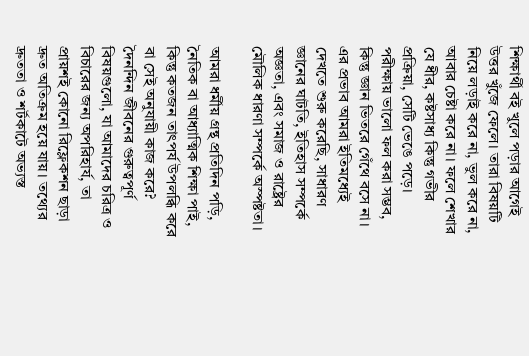শিক্ষার্থী বই খুলে পড়ার আগেই উত্তর খুঁজে ফেলে। তারা বিষয়টি নিয়ে লড়াই করে না, ভুল করে না, আবার চেষ্টা করে না। ফলে শেখার যে ধীর, কষ্টসাধ্য কিন্তু গভীর প্রক্রিয়া, সেটি ভেঙে পড়ে। পরীক্ষায় ভালো ফল করা সম্ভব, কিন্তু জ্ঞান ভিতরে গেঁথে বসে না। এর প্রভাব আমরা ইতিমধ্যেই দেখতে শুরু করেছি, সাধারণ জ্ঞানের ঘাটতি, ইতিহাস সম্পর্কে অজ্ঞতা, এবং সমাজ ও রাষ্ট্রের মৌলিক ধারণা সম্পর্কে অস্পষ্টতা।

আমরা ধর্মীয় গ্রন্থ প্রতিদিন পড়ি, নৈতিক বা আধ্যাত্মিক শিক্ষা পাই, কিন্তু কতজন তাৎপর্য উপলব্ধি করে বা সেই অনুযায়ী কাজ করে? দৈনন্দিন জীবনের গুরুত্বপূর্ণ বিষয়গুলো, যা আমাদের চরিত্র ও বিচারের জন্য অপরিহার্য, তা প্রায়শই কোনো রিফ্লেকশন ছাড়া দ্রুত অতিক্রম হয়ে যায়। তথ্যের দ্রুততা ও শর্টকাটে অভ্যস্ত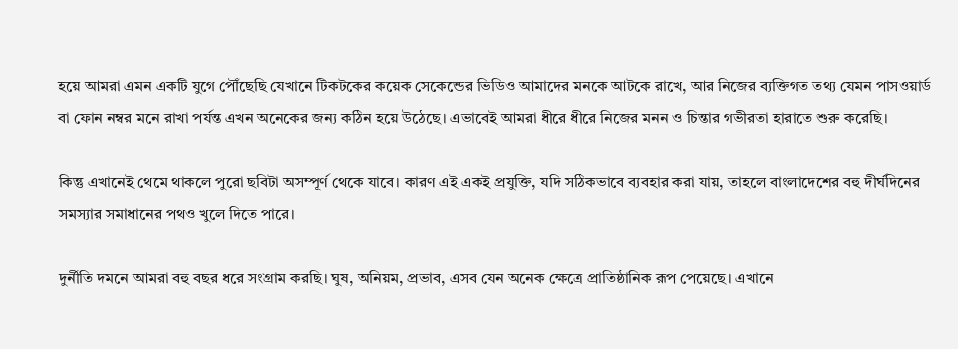হয়ে আমরা এমন একটি যুগে পৌঁছেছি যেখানে টিকটকের কয়েক সেকেন্ডের ভিডিও আমাদের মনকে আটকে রাখে, আর নিজের ব্যক্তিগত তথ্য যেমন পাসওয়ার্ড বা ফোন নম্বর মনে রাখা পর্যন্ত এখন অনেকের জন্য কঠিন হয়ে উঠেছে। এভাবেই আমরা ধীরে ধীরে নিজের মনন ও চিন্তার গভীরতা হারাতে শুরু করেছি।

কিন্তু এখানেই থেমে থাকলে পুরো ছবিটা অসম্পূর্ণ থেকে যাবে। কারণ এই একই প্রযুক্তি, যদি সঠিকভাবে ব্যবহার করা যায়, তাহলে বাংলাদেশের বহু দীর্ঘদিনের সমস্যার সমাধানের পথও খুলে দিতে পারে।

দুর্নীতি দমনে আমরা বহু বছর ধরে সংগ্রাম করছি। ঘুষ, অনিয়ম, প্রভাব, এসব যেন অনেক ক্ষেত্রে প্রাতিষ্ঠানিক রূপ পেয়েছে। এখানে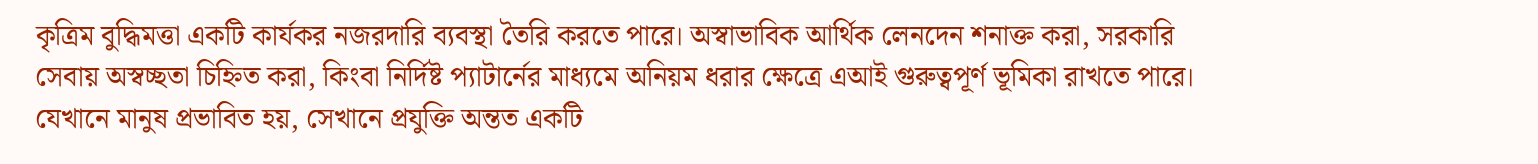কৃত্রিম বুদ্ধিমত্তা একটি কার্যকর নজরদারি ব্যবস্থা তৈরি করতে পারে। অস্বাভাবিক আর্থিক লেনদেন শনাক্ত করা, সরকারি সেবায় অস্বচ্ছতা চিহ্নিত করা, কিংবা নির্দিষ্ট প্যাটার্নের মাধ্যমে অনিয়ম ধরার ক্ষেত্রে এআই গুরুত্বপূর্ণ ভূমিকা রাখতে পারে। যেখানে মানুষ প্রভাবিত হয়, সেখানে প্রযুক্তি অন্তত একটি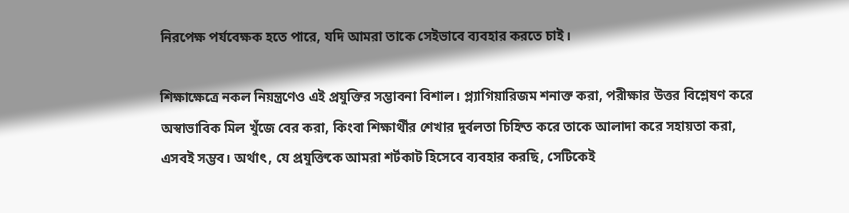নিরপেক্ষ পর্যবেক্ষক হতে পারে, যদি আমরা তাকে সেইভাবে ব্যবহার করতে চাই।

শিক্ষাক্ষেত্রে নকল নিয়ন্ত্রণেও এই প্রযুক্তির সম্ভাবনা বিশাল। প্ল্যাগিয়ারিজম শনাক্ত করা, পরীক্ষার উত্তর বিশ্লেষণ করে অস্বাভাবিক মিল খুঁজে বের করা, কিংবা শিক্ষার্থীর শেখার দুর্বলতা চিহ্নিত করে তাকে আলাদা করে সহায়তা করা, এসবই সম্ভব। অর্থাৎ, যে প্রযুক্তিকে আমরা শর্টকাট হিসেবে ব্যবহার করছি, সেটিকেই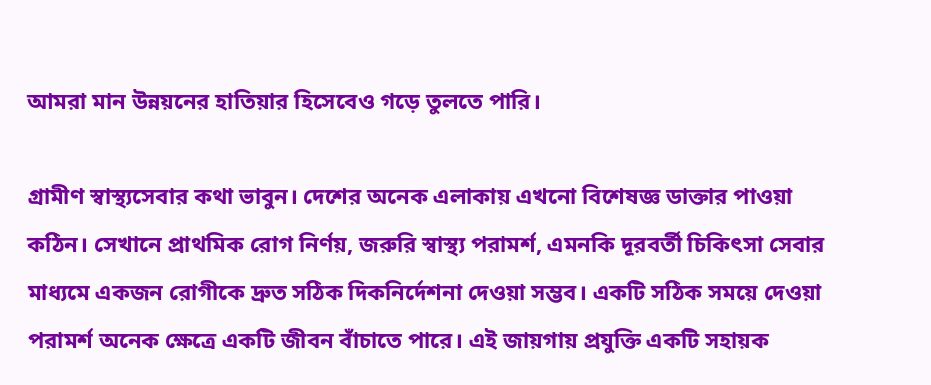আমরা মান উন্নয়নের হাতিয়ার হিসেবেও গড়ে তুলতে পারি।

গ্রামীণ স্বাস্থ্যসেবার কথা ভাবুন। দেশের অনেক এলাকায় এখনো বিশেষজ্ঞ ডাক্তার পাওয়া কঠিন। সেখানে প্রাথমিক রোগ নির্ণয়, জরুরি স্বাস্থ্য পরামর্শ, এমনকি দূরবর্তী চিকিৎসা সেবার মাধ্যমে একজন রোগীকে দ্রুত সঠিক দিকনির্দেশনা দেওয়া সম্ভব। একটি সঠিক সময়ে দেওয়া পরামর্শ অনেক ক্ষেত্রে একটি জীবন বাঁচাতে পারে। এই জায়গায় প্রযুক্তি একটি সহায়ক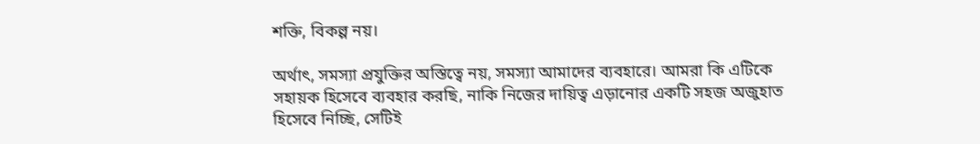শক্তি, বিকল্প নয়।

অর্থাৎ, সমস্যা প্রযুক্তির অস্তিত্বে নয়, সমস্যা আমাদের ব্যবহারে। আমরা কি এটিকে সহায়ক হিসেবে ব্যবহার করছি, নাকি নিজের দায়িত্ব এড়ানোর একটি সহজ অজুহাত হিসেবে নিচ্ছি, সেটিই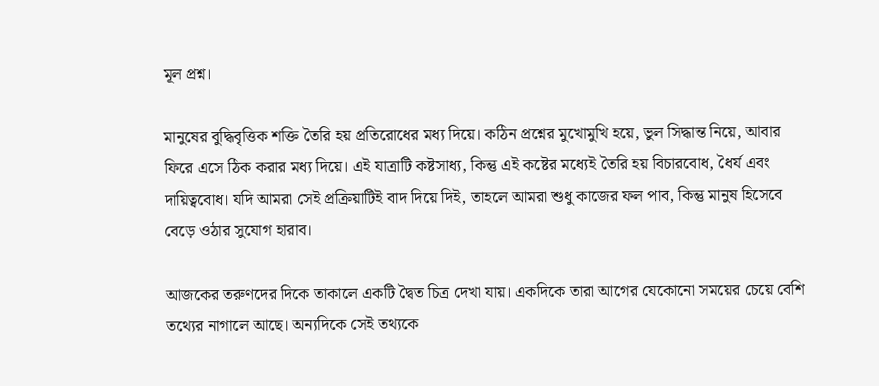মূল প্রশ্ন।

মানুষের বুদ্ধিবৃত্তিক শক্তি তৈরি হয় প্রতিরোধের মধ্য দিয়ে। কঠিন প্রশ্নের মুখোমুখি হয়ে, ভুল সিদ্ধান্ত নিয়ে, আবার ফিরে এসে ঠিক করার মধ্য দিয়ে। এই যাত্রাটি কষ্টসাধ্য, কিন্তু এই কষ্টের মধ্যেই তৈরি হয় বিচারবোধ, ধৈর্য এবং দায়িত্ববোধ। যদি আমরা সেই প্রক্রিয়াটিই বাদ দিয়ে দিই, তাহলে আমরা শুধু কাজের ফল পাব, কিন্তু মানুষ হিসেবে বেড়ে ওঠার সুযোগ হারাব।

আজকের তরুণদের দিকে তাকালে একটি দ্বৈত চিত্র দেখা যায়। একদিকে তারা আগের যেকোনো সময়ের চেয়ে বেশি তথ্যের নাগালে আছে। অন্যদিকে সেই তথ্যকে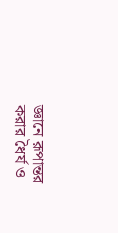জ্ঞানে রূপান্তর করার ধৈর্য ও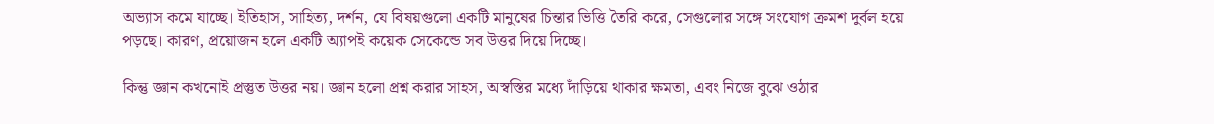অভ্যাস কমে যাচ্ছে। ইতিহাস, সাহিত্য, দর্শন, যে বিষয়গুলো একটি মানুষের চিন্তার ভিত্তি তৈরি করে, সেগুলোর সঙ্গে সংযোগ ক্রমশ দুর্বল হয়ে পড়ছে। কারণ, প্রয়োজন হলে একটি অ্যাপই কয়েক সেকেন্ডে সব উত্তর দিয়ে দিচ্ছে।

কিন্তু জ্ঞান কখনোই প্রস্তুত উত্তর নয়। জ্ঞান হলো প্রশ্ন করার সাহস, অস্বস্তির মধ্যে দাঁড়িয়ে থাকার ক্ষমতা, এবং নিজে বুঝে ওঠার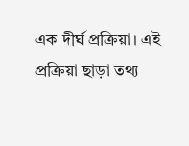এক দীর্ঘ প্রক্রিয়া। এই প্রক্রিয়া ছাড়া তথ্য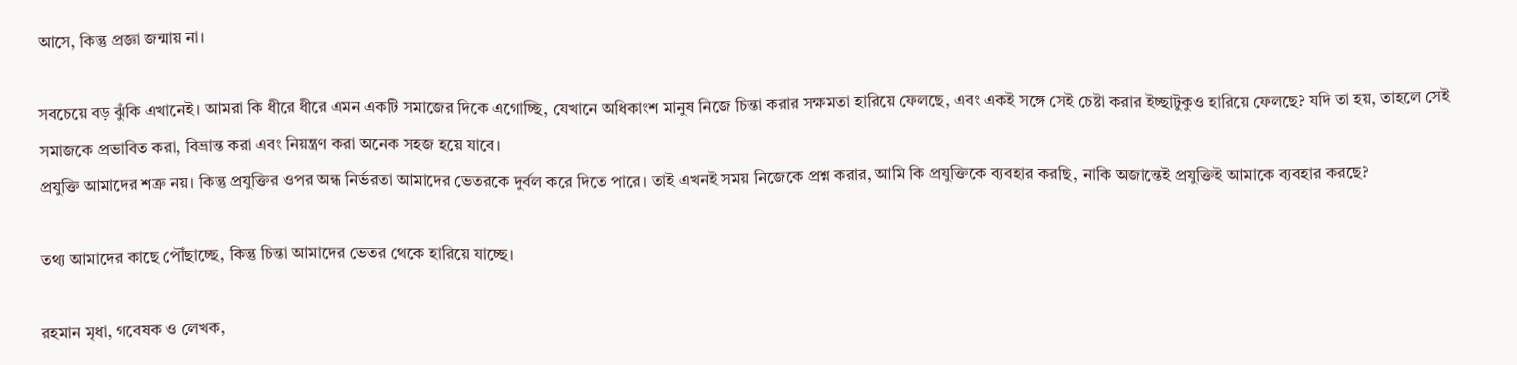আসে, কিন্তু প্রজ্ঞা জন্মায় না।

সবচেয়ে বড় ঝুঁকি এখানেই। আমরা কি ধীরে ধীরে এমন একটি সমাজের দিকে এগোচ্ছি, যেখানে অধিকাংশ মানুষ নিজে চিন্তা করার সক্ষমতা হারিয়ে ফেলছে, এবং একই সঙ্গে সেই চেষ্টা করার ইচ্ছাটুকুও হারিয়ে ফেলছে? যদি তা হয়, তাহলে সেই সমাজকে প্রভাবিত করা, বিভ্রান্ত করা এবং নিয়ন্ত্রণ করা অনেক সহজ হয়ে যাবে।
প্রযুক্তি আমাদের শত্রু নয়। কিন্তু প্রযুক্তির ওপর অন্ধ নির্ভরতা আমাদের ভেতরকে দুর্বল করে দিতে পারে। তাই এখনই সময় নিজেকে প্রশ্ন করার, আমি কি প্রযুক্তিকে ব্যবহার করছি, নাকি অজান্তেই প্রযুক্তিই আমাকে ব্যবহার করছে?

তথ্য আমাদের কাছে পৌঁছাচ্ছে, কিন্তু চিন্তা আমাদের ভেতর থেকে হারিয়ে যাচ্ছে।

রহমান মৃধা, গবেষক ও লেখক,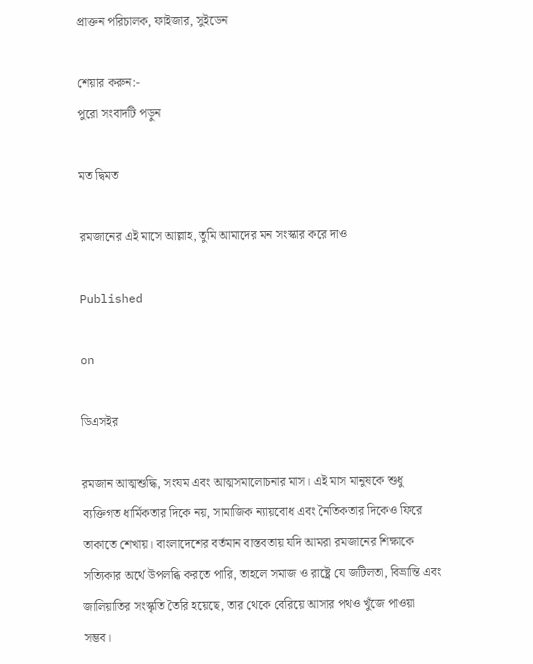প্রাক্তন পরিচালক, ফাইজার, সুইডেন

শেয়ার করুন:-
পুরো সংবাদটি পড়ুন

মত দ্বিমত

রমজানের এই মাসে আল্লাহ, তুমি আমাদের মন সংস্কার করে দাও

Published

on

ডিএসইর

রমজান আত্মশুদ্ধি, সংযম এবং আত্মসমালোচনার মাস। এই মাস মানুষকে শুধু ব্যক্তিগত ধার্মিকতার দিকে নয়, সামাজিক ন্যায়বোধ এবং নৈতিকতার দিকেও ফিরে তাকাতে শেখায়। বাংলাদেশের বর্তমান বাস্তবতায় যদি আমরা রমজানের শিক্ষাকে সত্যিকার অর্থে উপলব্ধি করতে পারি, তাহলে সমাজ ও রাষ্ট্রে যে জটিলতা, বিভ্রান্তি এবং জালিয়াতির সংস্কৃতি তৈরি হয়েছে, তার থেকে বেরিয়ে আসার পথও খুঁজে পাওয়া সম্ভব।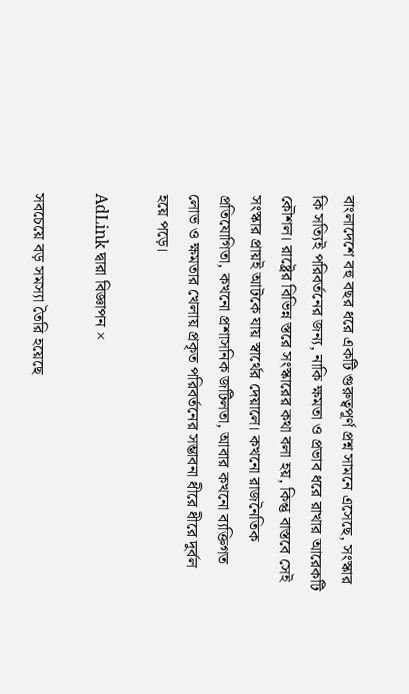বাংলাদেশে বহু বছর ধরে একটি গুরুত্বপূর্ণ প্রশ্ন সামনে এসেছে, সংস্কার কি সত্যিই পরিবর্তনের জন্য, নাকি ক্ষমতা ও প্রভাব ধরে রাখার আরেকটি কৌশল। রাষ্ট্রের বিভিন্ন স্তরে সংস্কারের কথা বলা হয়, কিন্তু বাস্তবে সেই সংস্কার প্রায়ই আটকে যায় স্বার্থের দেয়ালে। কখনো রাজনৈতিক প্রতিযোগিতা, কখনো প্রশাসনিক জটিলতা, আবার কখনো ব্যক্তিগত লোভ ও ক্ষমতার খেলায় প্রকৃত পরিবর্তনের সম্ভাবনা ধীরে ধীরে দুর্বল হয়ে পড়ে।

AdLink দ্বারা বিজ্ঞাপন ×

সবচেয়ে বড় সমস্যা তৈরি হয়েছে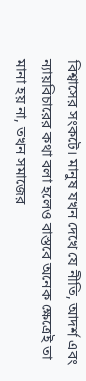বিশ্বাসের সংকটে। মানুষ যখন দেখে যে নীতি, আদর্শ এবং ন্যায়বিচারের কথা বলা হলেও বাস্তবে অনেক ক্ষেত্রেই তা মানা হয় না, তখন সমাজের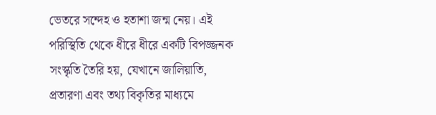ভেতরে সন্দেহ ও হতাশা জন্ম নেয়। এই পরিস্থিতি থেকে ধীরে ধীরে একটি বিপজ্জনক সংস্কৃতি তৈরি হয়, যেখানে জালিয়াতি, প্রতারণা এবং তথ্য বিকৃতির মাধ্যমে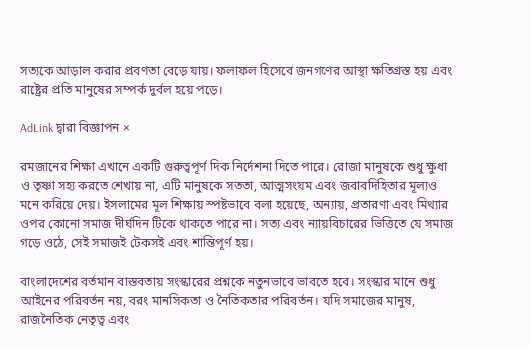সত্যকে আড়াল করার প্রবণতা বেড়ে যায়। ফলাফল হিসেবে জনগণের আস্থা ক্ষতিগ্রস্ত হয় এবং রাষ্ট্রের প্রতি মানুষের সম্পর্ক দুর্বল হয়ে পড়ে।

AdLink দ্বারা বিজ্ঞাপন ×

রমজানের শিক্ষা এখানে একটি গুরুত্বপূর্ণ দিক নির্দেশনা দিতে পারে। রোজা মানুষকে শুধু ক্ষুধা ও তৃষ্ণা সহ্য করতে শেখায় না, এটি মানুষকে সততা, আত্মসংযম এবং জবাবদিহিতার মূল্যও মনে করিয়ে দেয়। ইসলামের মূল শিক্ষায় স্পষ্টভাবে বলা হয়েছে, অন্যায়, প্রতারণা এবং মিথ্যার ওপর কোনো সমাজ দীর্ঘদিন টিকে থাকতে পারে না। সত্য এবং ন্যায়বিচারের ভিত্তিতে যে সমাজ গড়ে ওঠে, সেই সমাজই টেকসই এবং শান্তিপূর্ণ হয়।

বাংলাদেশের বর্তমান বাস্তবতায় সংস্কারের প্রশ্নকে নতুনভাবে ভাবতে হবে। সংস্কার মানে শুধু আইনের পরিবর্তন নয়, বরং মানসিকতা ও নৈতিকতার পরিবর্তন। যদি সমাজের মানুষ, রাজনৈতিক নেতৃত্ব এবং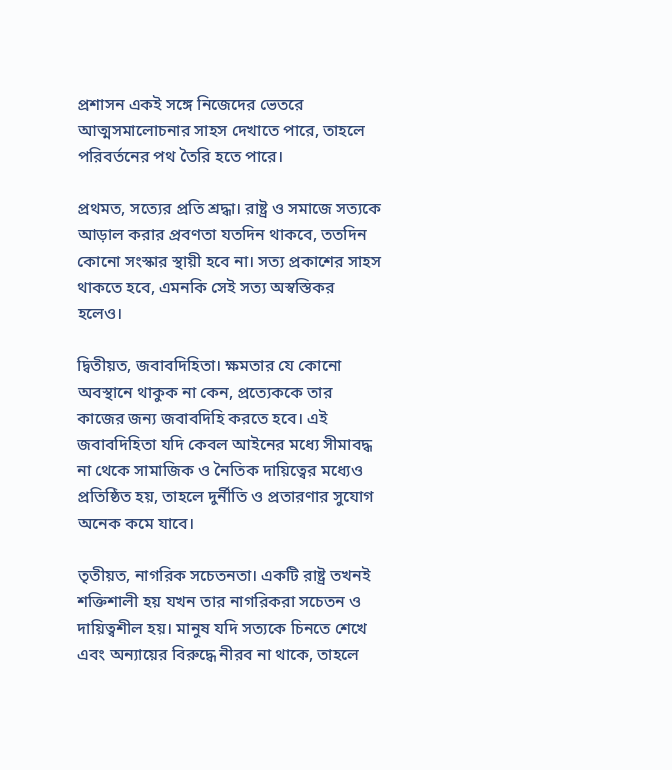প্রশাসন একই সঙ্গে নিজেদের ভেতরে আত্মসমালোচনার সাহস দেখাতে পারে, তাহলে পরিবর্তনের পথ তৈরি হতে পারে।

প্রথমত, সত্যের প্রতি শ্রদ্ধা। রাষ্ট্র ও সমাজে সত্যকে আড়াল করার প্রবণতা যতদিন থাকবে, ততদিন কোনো সংস্কার স্থায়ী হবে না। সত্য প্রকাশের সাহস থাকতে হবে, এমনকি সেই সত্য অস্বস্তিকর হলেও।

দ্বিতীয়ত, জবাবদিহিতা। ক্ষমতার যে কোনো অবস্থানে থাকুক না কেন, প্রত্যেককে তার কাজের জন্য জবাবদিহি করতে হবে। এই জবাবদিহিতা যদি কেবল আইনের মধ্যে সীমাবদ্ধ না থেকে সামাজিক ও নৈতিক দায়িত্বের মধ্যেও প্রতিষ্ঠিত হয়, তাহলে দুর্নীতি ও প্রতারণার সুযোগ অনেক কমে যাবে।

তৃতীয়ত, নাগরিক সচেতনতা। একটি রাষ্ট্র তখনই শক্তিশালী হয় যখন তার নাগরিকরা সচেতন ও দায়িত্বশীল হয়। মানুষ যদি সত্যকে চিনতে শেখে এবং অন্যায়ের বিরুদ্ধে নীরব না থাকে, তাহলে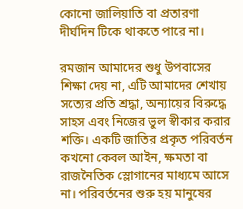কোনো জালিয়াতি বা প্রতারণা দীর্ঘদিন টিকে থাকতে পারে না।

রমজান আমাদের শুধু উপবাসের শিক্ষা দেয় না, এটি আমাদের শেখায় সত্যের প্রতি শ্রদ্ধা, অন্যায়ের বিরুদ্ধে সাহস এবং নিজের ভুল স্বীকার করার শক্তি। একটি জাতির প্রকৃত পরিবর্তন কখনো কেবল আইন, ক্ষমতা বা রাজনৈতিক স্লোগানের মাধ্যমে আসে না। পরিবর্তনের শুরু হয় মানুষের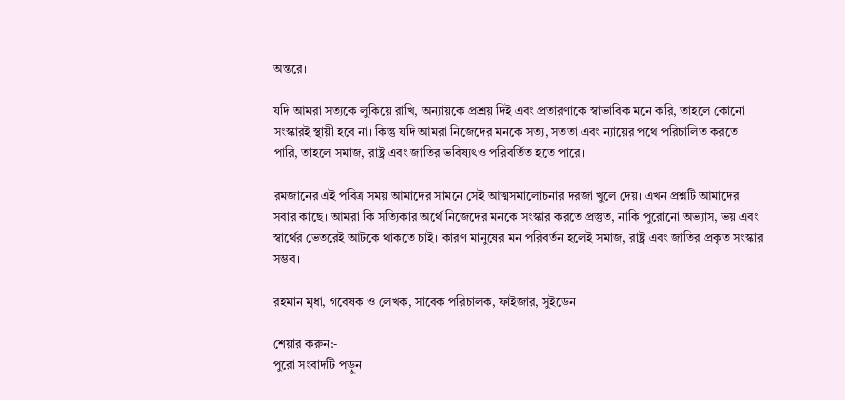অন্তরে।

যদি আমরা সত্যকে লুকিয়ে রাখি, অন্যায়কে প্রশ্রয় দিই এবং প্রতারণাকে স্বাভাবিক মনে করি, তাহলে কোনো সংস্কারই স্থায়ী হবে না। কিন্তু যদি আমরা নিজেদের মনকে সত্য, সততা এবং ন্যায়ের পথে পরিচালিত করতে পারি, তাহলে সমাজ, রাষ্ট্র এবং জাতির ভবিষ্যৎও পরিবর্তিত হতে পারে।

রমজানের এই পবিত্র সময় আমাদের সামনে সেই আত্মসমালোচনার দরজা খুলে দেয়। এখন প্রশ্নটি আমাদের সবার কাছে। আমরা কি সত্যিকার অর্থে নিজেদের মনকে সংস্কার করতে প্রস্তুত, নাকি পুরোনো অভ্যাস, ভয় এবং স্বার্থের ভেতরেই আটকে থাকতে চাই। কারণ মানুষের মন পরিবর্তন হলেই সমাজ, রাষ্ট্র এবং জাতির প্রকৃত সংস্কার সম্ভব।

রহমান মৃধা, গবেষক ও লেখক, সাবেক পরিচালক, ফাইজার, সুইডেন

শেয়ার করুন:-
পুরো সংবাদটি পড়ুন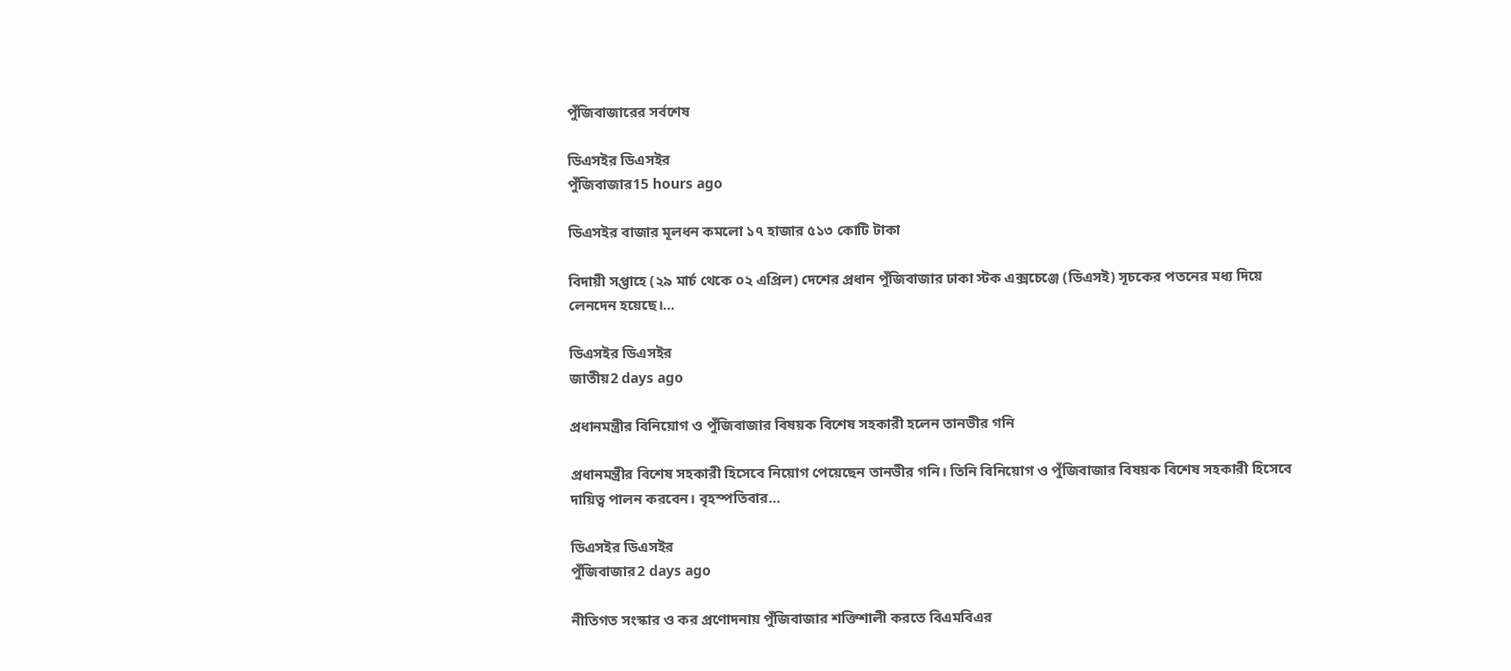পুঁজিবাজারের সর্বশেষ

ডিএসইর ডিএসইর
পুঁজিবাজার15 hours ago

ডিএসইর বাজার মূলধন কমলো ১৭ হাজার ৫১৩ কোটি টাকা

বিদায়ী সপ্তাহে (২৯ মার্চ থেকে ০২ এপ্রিল) দেশের প্রধান পুঁজিবাজার ঢাকা স্টক এক্সচেঞ্জে (ডিএসই) সূচকের পতনের মধ্য দিয়ে লেনদেন হয়েছে।...

ডিএসইর ডিএসইর
জাতীয়2 days ago

প্রধানমন্ত্রীর বিনিয়োগ ও পুঁজিবাজার বিষয়ক বিশেষ সহকারী হলেন তানভীর গনি

প্রধানমন্ত্রীর বিশেষ সহকারী হিসেবে নিয়োগ পেয়েছেন তানভীর গনি। তিনি বিনিয়োগ ও পুঁজিবাজার বিষয়ক বিশেষ সহকারী হিসেবে দায়িত্ব পালন করবেন। বৃহস্পতিবার...

ডিএসইর ডিএসইর
পুঁজিবাজার2 days ago

নীতিগত সংস্কার ও কর প্রণোদনায় পুঁজিবাজার শক্তিশালী করতে বিএমবিএর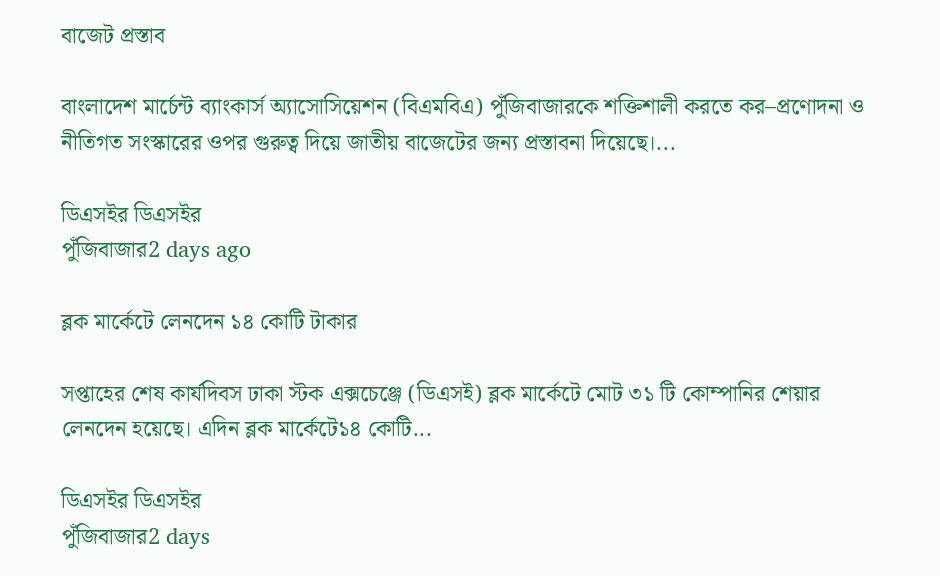বাজেট প্রস্তাব

বাংলাদেশ মার্চেন্ট ব্যাংকার্স অ্যাসোসিয়েশন (বিএমবিএ) পুঁজিবাজারকে শক্তিশালী করতে কর–প্রণোদনা ও নীতিগত সংস্কারের ওপর গুরুত্ব দিয়ে জাতীয় বাজেটের জন্য প্রস্তাবনা দিয়েছে।...

ডিএসইর ডিএসইর
পুঁজিবাজার2 days ago

ব্লক মার্কেটে লেনদেন ১৪ কোটি টাকার

সপ্তাহের শেষ কার্যদিবস ঢাকা স্টক এক্সচেঞ্জে (ডিএসই) ব্লক মার্কেটে মোট ৩১ টি কোম্পানির শেয়ার লেনদেন হয়েছে। এদিন ব্লক মার্কেটে১৪ কোটি...

ডিএসইর ডিএসইর
পুঁজিবাজার2 days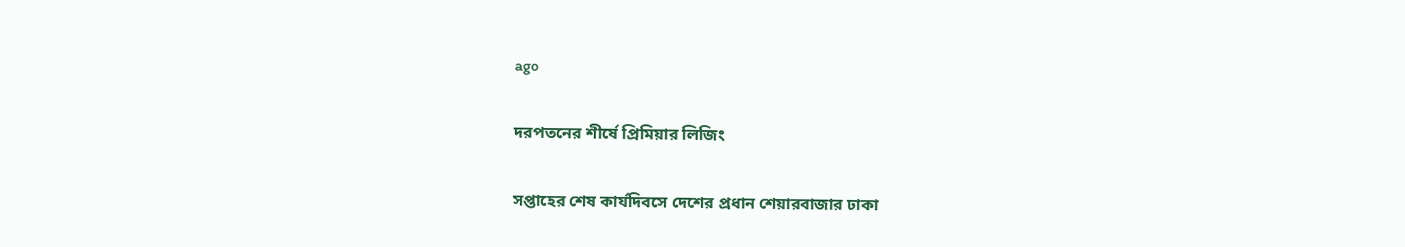ago

দরপতনের শীর্ষে প্রিমিয়ার লিজিং

সপ্তাহের শেষ কার্যদিবসে দেশের প্রধান শেয়ারবাজার ঢাকা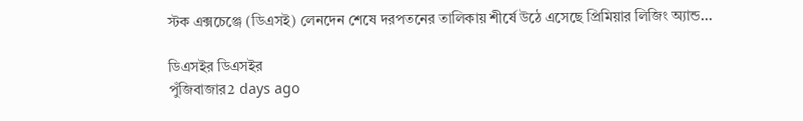স্টক এক্সচেঞ্জে (ডিএসই) লেনদেন শেষে দরপতনের তালিকায় শীর্ষে উঠে এসেছে প্রিমিয়ার লিজিং অ্যান্ড...

ডিএসইর ডিএসইর
পুঁজিবাজার2 days ago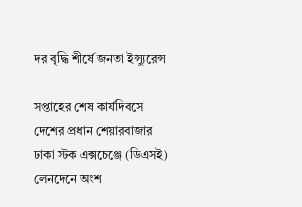দর বৃদ্ধি শীর্ষে জনতা ইন্স্যুরেন্স

সপ্তাহের শেষ কার্যদিবসে দেশের প্রধান শেয়ারবাজার ঢাকা স্টক এক্সচেঞ্জে (ডিএসই) লেনদেনে অংশ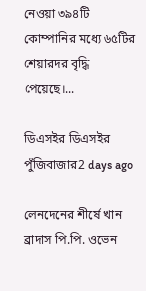নেওয়া ৩৯৪টি কোম্পানির মধ্যে ৬৫টির শেয়ারদর বৃদ্ধি পেয়েছে।...

ডিএসইর ডিএসইর
পুঁজিবাজার2 days ago

লেনদেনের শীর্ষে খান ব্রাদাস পি.পি. ওভেন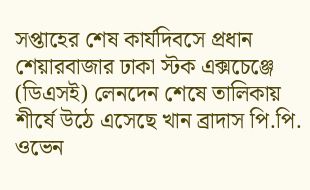সপ্তাহের শেষ কার্যদিবসে প্রধান শেয়ারবাজার ঢাকা স্টক এক্সচেঞ্জে (ডিএসই) লেনদেন শেষে তালিকায় শীর্ষে উঠে এসেছে খান ব্রাদাস পি.পি. ওভেন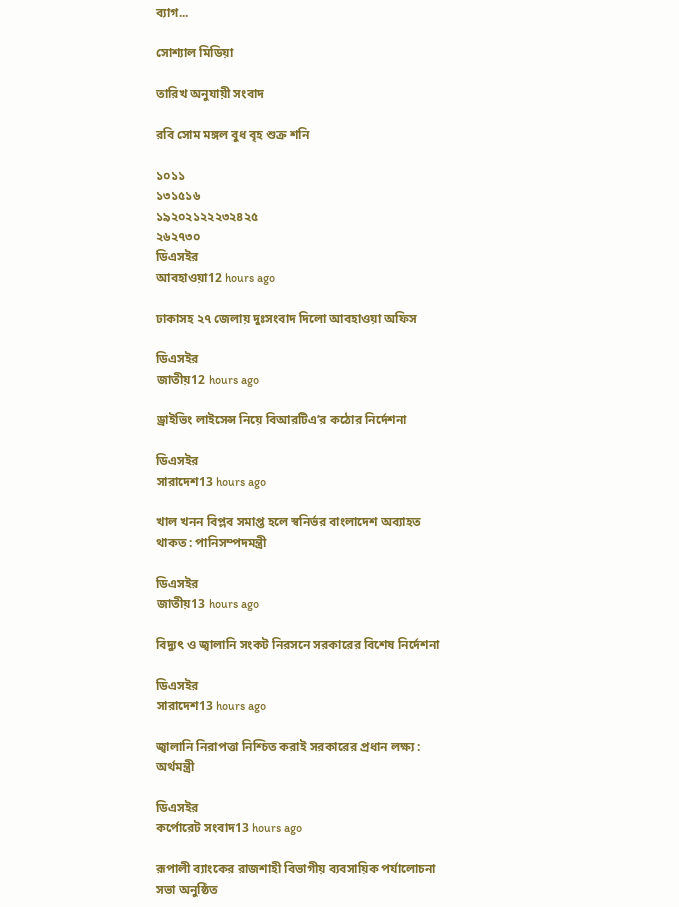ব্যাগ...

সোশ্যাল মিডিয়া

তারিখ অনুযায়ী সংবাদ

রবি সোম মঙ্গল বুধ বৃহ শুক্র শনি

১০১১
১৩১৫১৬
১৯২০২১২২২৩২৪২৫
২৬২৭৩০
ডিএসইর
আবহাওয়া12 hours ago

ঢাকাসহ ২৭ জেলায় দুঃসংবাদ দিলো আবহাওয়া অফিস

ডিএসইর
জাতীয়12 hours ago

ড্রাইভিং লাইসেন্স নিয়ে বিআরটিএ’র কঠোর নির্দেশনা

ডিএসইর
সারাদেশ13 hours ago

খাল খনন বিপ্লব সমাপ্ত হলে স্বনির্ভর বাংলাদেশ অব্যাহত থাকত : পানিসম্পদমন্ত্রী

ডিএসইর
জাতীয়13 hours ago

বিদ্যুৎ ও জ্বালানি সংকট নিরসনে সরকারের বিশেষ নির্দেশনা

ডিএসইর
সারাদেশ13 hours ago

জ্বালানি নিরাপত্তা নিশ্চিত করাই সরকারের প্রধান লক্ষ্য : অর্থমন্ত্রী

ডিএসইর
কর্পোরেট সংবাদ13 hours ago

রূপালী ব্যাংকের রাজশাহী বিভাগীয় ব্যবসায়িক পর্যালোচনা সভা অনুষ্ঠিত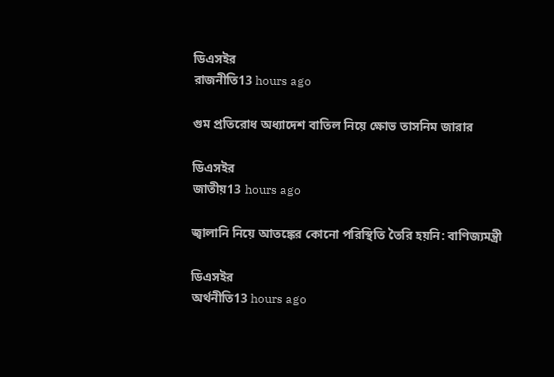ডিএসইর
রাজনীতি13 hours ago

গুম প্রতিরোধ অধ্যাদেশ বাতিল নিয়ে ক্ষোভ তাসনিম জারার

ডিএসইর
জাতীয়13 hours ago

জ্বালানি নিয়ে আতঙ্কের কোনো পরিস্থিতি তৈরি হয়নি: বাণিজ্যমন্ত্রী

ডিএসইর
অর্থনীতি13 hours ago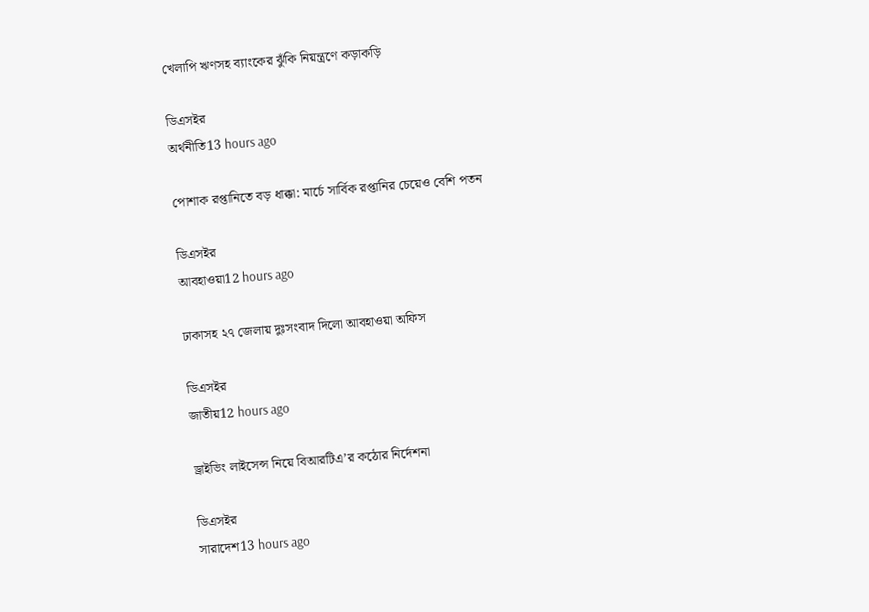খেলাপি ঋণসহ ব্যাংকের ঝুঁকি নিয়ন্ত্রণে কড়াকড়ি

ডিএসইর
অর্থনীতি13 hours ago

পোশাক রপ্তানিতে বড় ধাক্কা: মার্চে সার্বিক রপ্তানির চেয়েও বেশি পতন

ডিএসইর
আবহাওয়া12 hours ago

ঢাকাসহ ২৭ জেলায় দুঃসংবাদ দিলো আবহাওয়া অফিস

ডিএসইর
জাতীয়12 hours ago

ড্রাইভিং লাইসেন্স নিয়ে বিআরটিএ’র কঠোর নির্দেশনা

ডিএসইর
সারাদেশ13 hours ago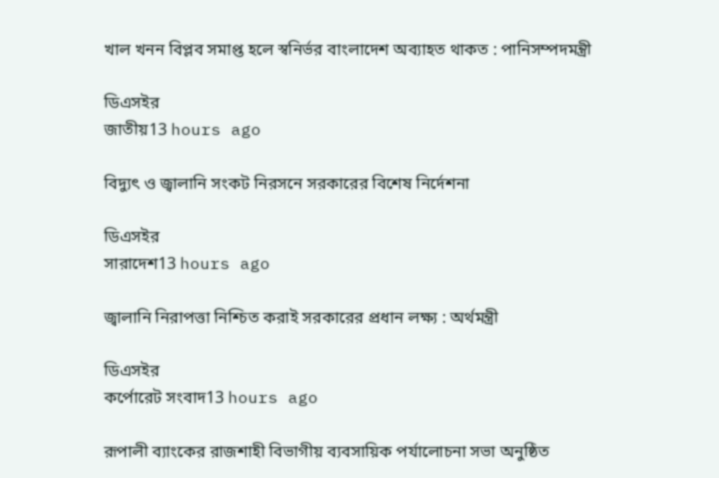খাল খনন বিপ্লব সমাপ্ত হলে স্বনির্ভর বাংলাদেশ অব্যাহত থাকত : পানিসম্পদমন্ত্রী

ডিএসইর
জাতীয়13 hours ago

বিদ্যুৎ ও জ্বালানি সংকট নিরসনে সরকারের বিশেষ নির্দেশনা

ডিএসইর
সারাদেশ13 hours ago

জ্বালানি নিরাপত্তা নিশ্চিত করাই সরকারের প্রধান লক্ষ্য : অর্থমন্ত্রী

ডিএসইর
কর্পোরেট সংবাদ13 hours ago

রূপালী ব্যাংকের রাজশাহী বিভাগীয় ব্যবসায়িক পর্যালোচনা সভা অনুষ্ঠিত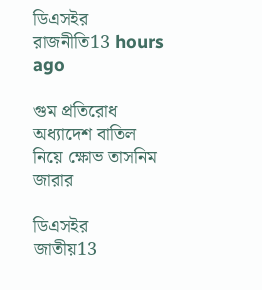ডিএসইর
রাজনীতি13 hours ago

গুম প্রতিরোধ অধ্যাদেশ বাতিল নিয়ে ক্ষোভ তাসনিম জারার

ডিএসইর
জাতীয়13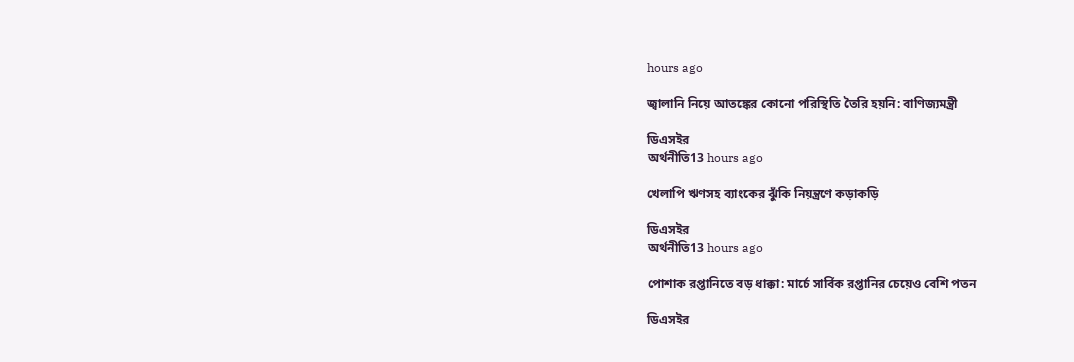hours ago

জ্বালানি নিয়ে আতঙ্কের কোনো পরিস্থিতি তৈরি হয়নি: বাণিজ্যমন্ত্রী

ডিএসইর
অর্থনীতি13 hours ago

খেলাপি ঋণসহ ব্যাংকের ঝুঁকি নিয়ন্ত্রণে কড়াকড়ি

ডিএসইর
অর্থনীতি13 hours ago

পোশাক রপ্তানিতে বড় ধাক্কা: মার্চে সার্বিক রপ্তানির চেয়েও বেশি পতন

ডিএসইর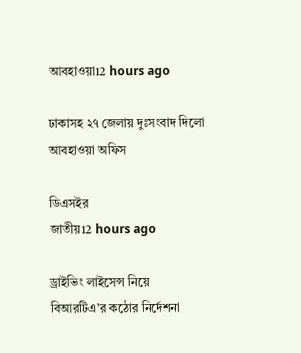আবহাওয়া12 hours ago

ঢাকাসহ ২৭ জেলায় দুঃসংবাদ দিলো আবহাওয়া অফিস

ডিএসইর
জাতীয়12 hours ago

ড্রাইভিং লাইসেন্স নিয়ে বিআরটিএ’র কঠোর নির্দেশনা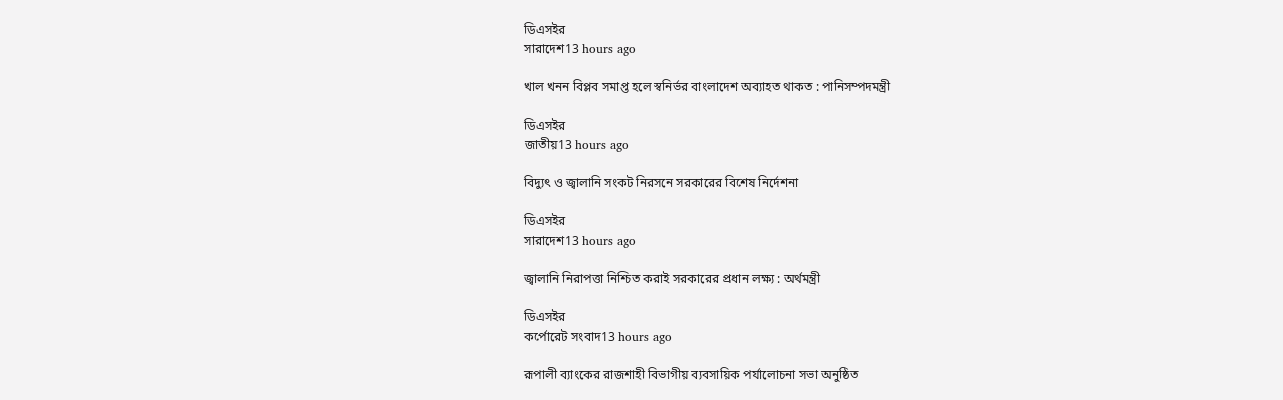ডিএসইর
সারাদেশ13 hours ago

খাল খনন বিপ্লব সমাপ্ত হলে স্বনির্ভর বাংলাদেশ অব্যাহত থাকত : পানিসম্পদমন্ত্রী

ডিএসইর
জাতীয়13 hours ago

বিদ্যুৎ ও জ্বালানি সংকট নিরসনে সরকারের বিশেষ নির্দেশনা

ডিএসইর
সারাদেশ13 hours ago

জ্বালানি নিরাপত্তা নিশ্চিত করাই সরকারের প্রধান লক্ষ্য : অর্থমন্ত্রী

ডিএসইর
কর্পোরেট সংবাদ13 hours ago

রূপালী ব্যাংকের রাজশাহী বিভাগীয় ব্যবসায়িক পর্যালোচনা সভা অনুষ্ঠিত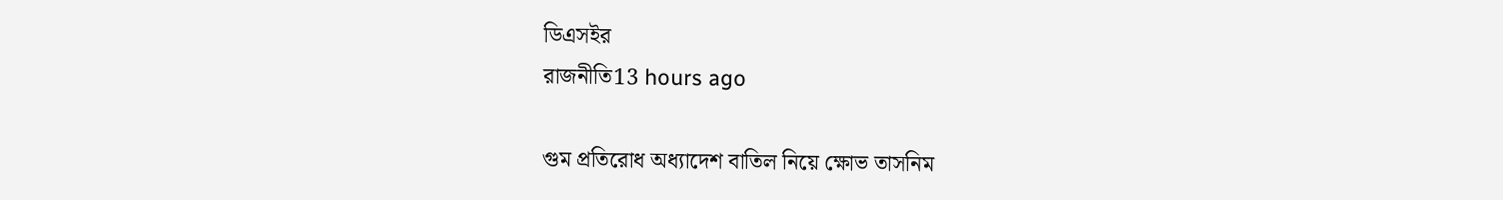ডিএসইর
রাজনীতি13 hours ago

গুম প্রতিরোধ অধ্যাদেশ বাতিল নিয়ে ক্ষোভ তাসনিম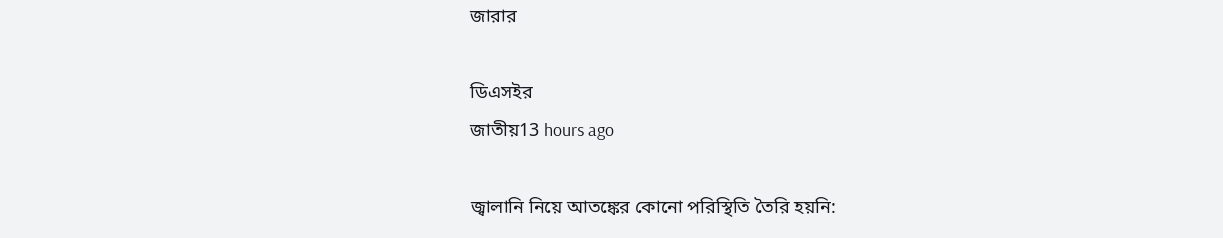জারার

ডিএসইর
জাতীয়13 hours ago

জ্বালানি নিয়ে আতঙ্কের কোনো পরিস্থিতি তৈরি হয়নি: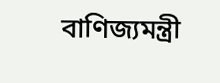বাণিজ্যমন্ত্রী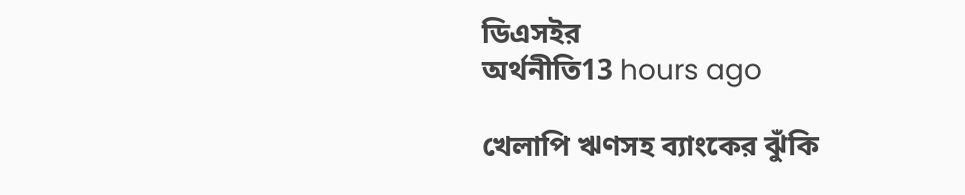ডিএসইর
অর্থনীতি13 hours ago

খেলাপি ঋণসহ ব্যাংকের ঝুঁকি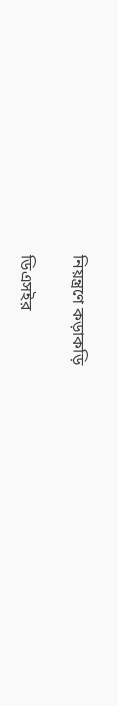নিয়ন্ত্রণে কড়াকড়ি

ডিএসইর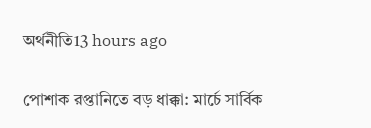অর্থনীতি13 hours ago

পোশাক রপ্তানিতে বড় ধাক্কা: মার্চে সার্বিক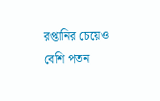রপ্তানির চেয়েও বেশি পতন